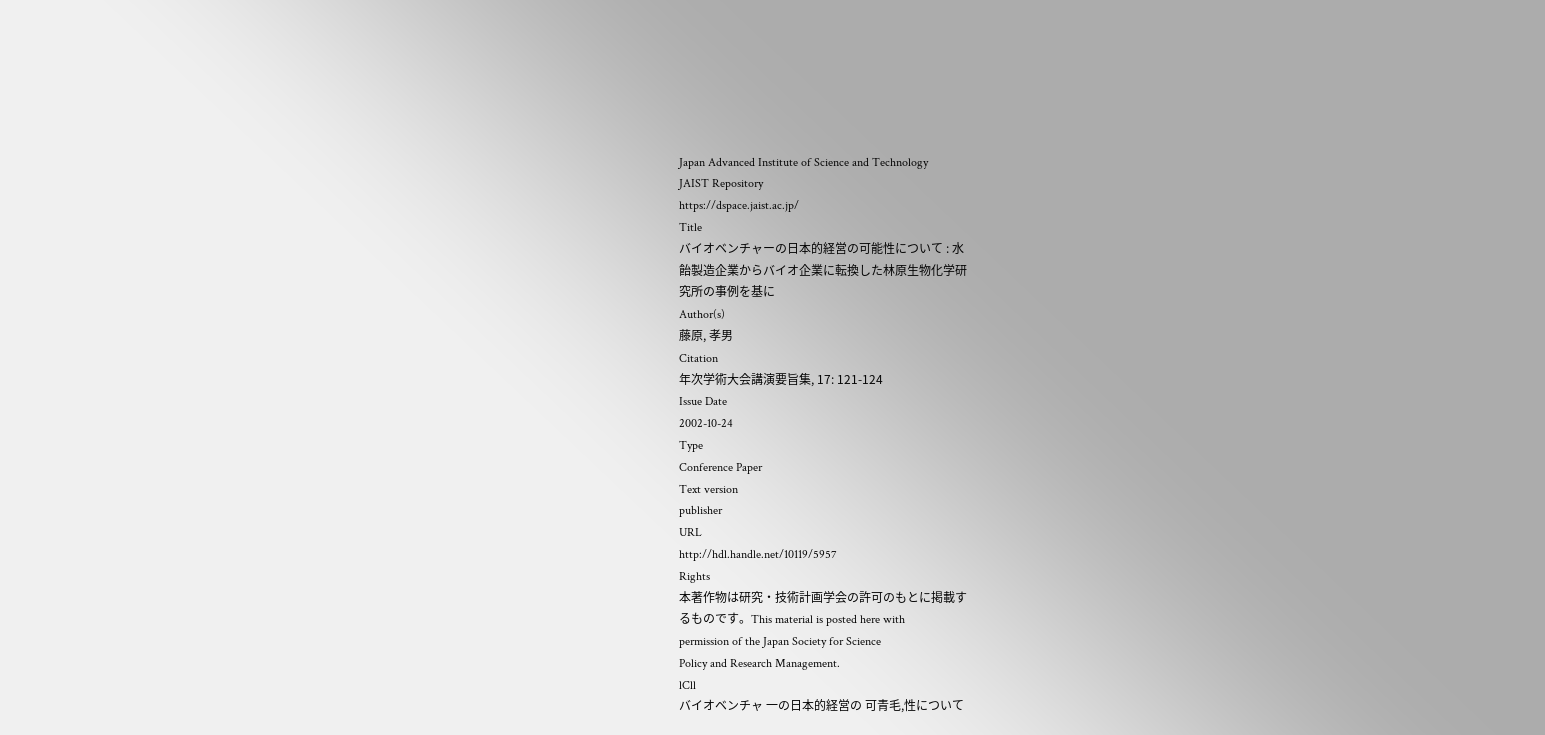Japan Advanced Institute of Science and Technology
JAIST Repository
https://dspace.jaist.ac.jp/
Title
バイオベンチャーの日本的経営の可能性について : 水
飴製造企業からバイオ企業に転換した林原生物化学研
究所の事例を基に
Author(s)
藤原, 孝男
Citation
年次学術大会講演要旨集, 17: 121-124
Issue Date
2002-10-24
Type
Conference Paper
Text version
publisher
URL
http://hdl.handle.net/10119/5957
Rights
本著作物は研究・技術計画学会の許可のもとに掲載す
るものです。This material is posted here with
permission of the Japan Society for Science
Policy and Research Management.
lCll
バイオベンチャ 一の日本的経営の 可青毛,性について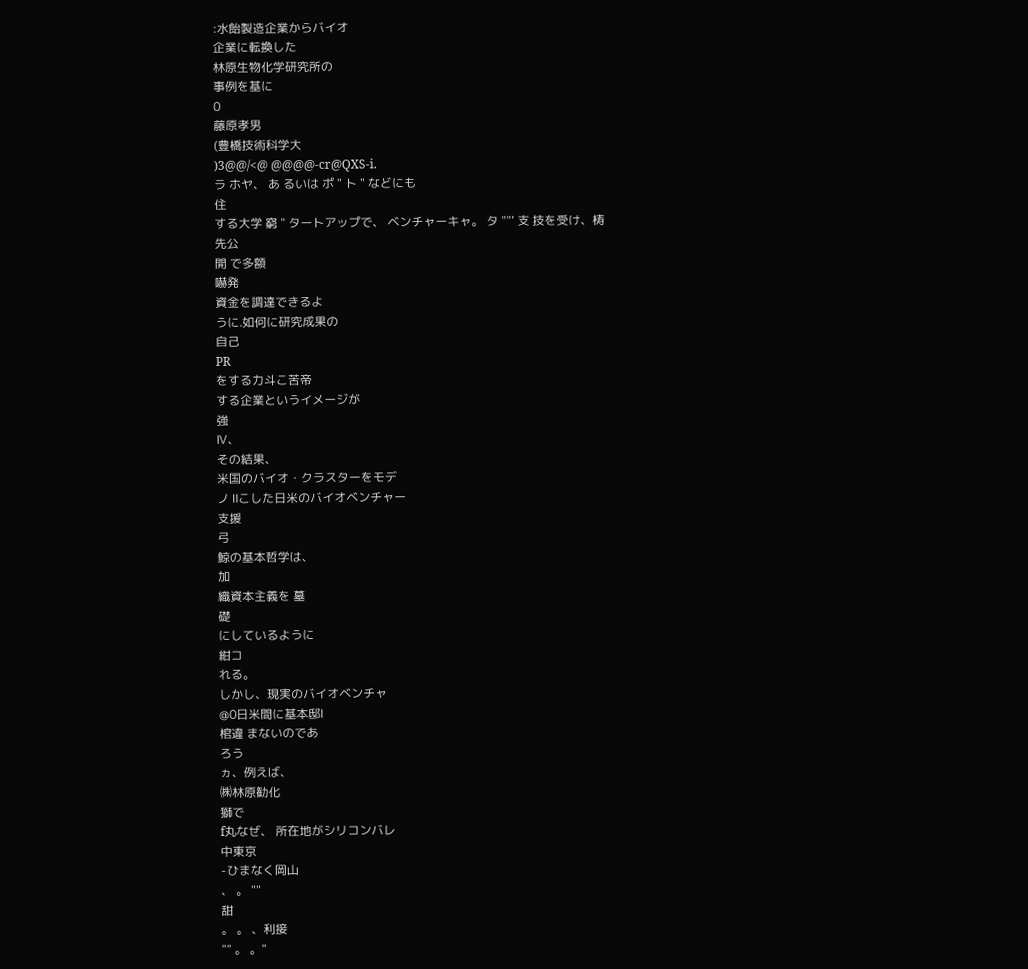:水飴製造企業からバイオ
企業に転換した
林原生物化学研究所の
事例を基に
0
藤原孝男
(豊橋技術科学大
)3@@/<@ @@@@-cr@QXS-i.
ラ ホヤ、 あ るいは ポ " ト " などにも
住
する大学 窮 " タートアップで、 ベンチャーキャ。 タ ""' 支 技を受け、梼
先公
開 で多額
嚇発
資金を調達できるよ
うに.如何に研究成果の
自己
PR
をする力斗こ苦帝
する企業というイメージが
強
Ⅳ、
その結果、
米国のバイオ・クラスターをモデ
ノ Ⅱこした日米のバイオベンチャー
支援
弓
鯨の基本哲学は、
加
織資本主義を 墓
礎
にしているように
紺コ
れる。
しかし、現実のバイオベンチャ
@0日米間に基本邸Ⅰ
棺違 まないのであ
ろう
ヵ、例えば、
㈱林原勧化
獅で
f丸なぜ、 所在地がシリコンバレ
中東京
-ひまなく岡山
、 。 ""
甜
。 。 、利接
"" 。 。"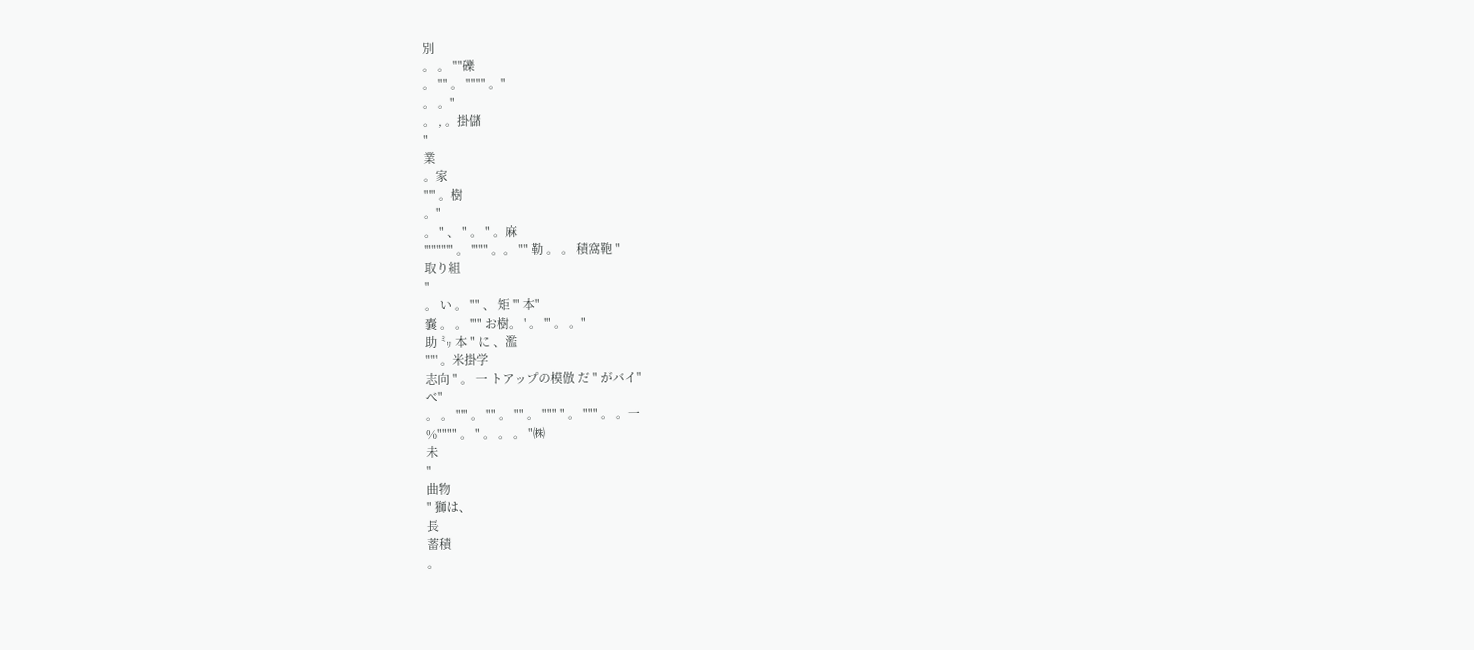別
。 。 ""礫
。 "" 。 """" 。"
。 。"
。 , 。掛儲
"
業
。家
"'" 。樹
。"
。 " 、 " 。 " 。麻
'""""'" 。 '""" 。。 "" 勒 。 。 積窩鞄 "
取り組
"
。 い 。 "" 、 矩 '" 本"
嚢 。 。 '"" お樹。 ' 。 '" 。 。"
助 ㍉ 本 " に 、濫
""' 。米掛学
志向 " 。 一 トアップの模倣 だ " がバイ"
べ"
。 。 "'" 。 "" 。 "" 。 """ " 。 """ 。 。一
%"""" 。 " 。 。 。 "㈱
未
"
曲物
" 獅は、
長
蓄積
。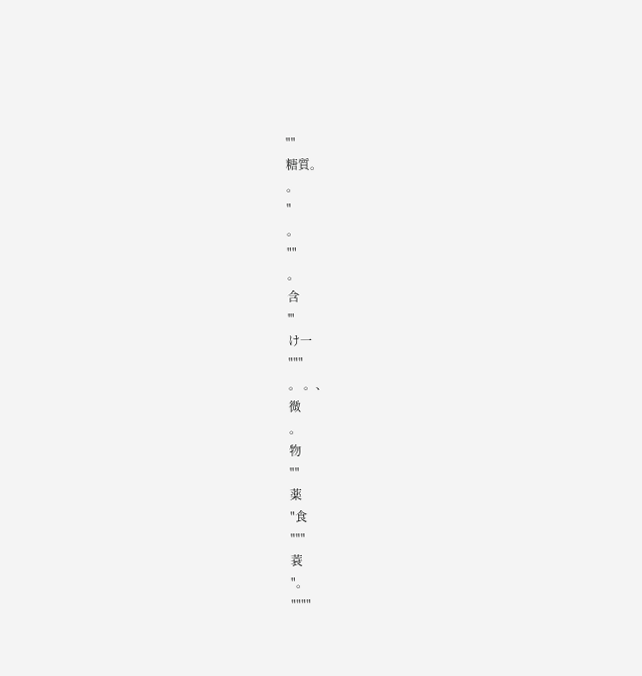""
糖質。
。
"
。
""
。
含
'"
け一
"""
。 。、
微
。
物
""
薬
"食
"""
蓑
"。
""""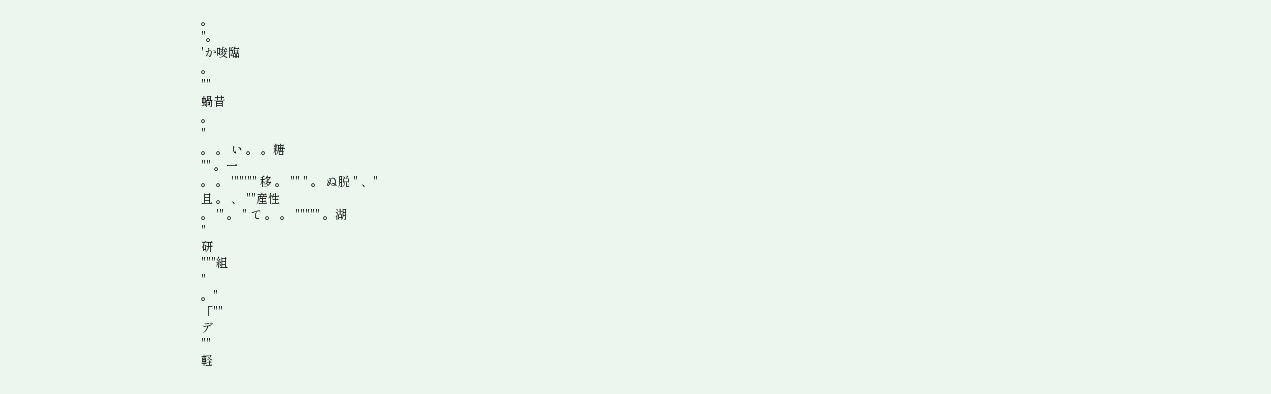。
"。
'か唆臨
。
""
蝸昔
。
"
。 。 い 。 。糖
"" 。一
。 。 '""'"" 移 。 "" " 。 ぬ脱 " 、"
且 。 、 ""産性
。 '" 。 " て 。 。 """"" 。湖
"
研
"""組
"
。"
「""
デ
""
軽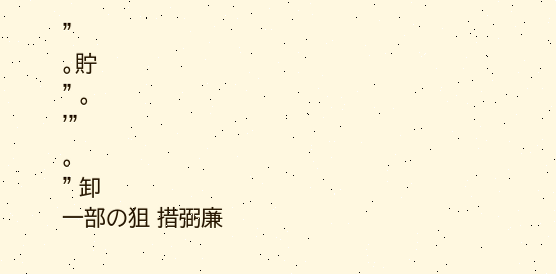"
。貯
" 。
'"
。
" 卸
一部の狙 措弼廉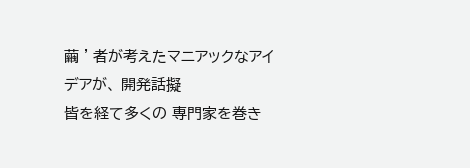繭 ' 者が考えたマニアックなアイデアが、 開発話擬
皆を経て多くの 専門家を巻き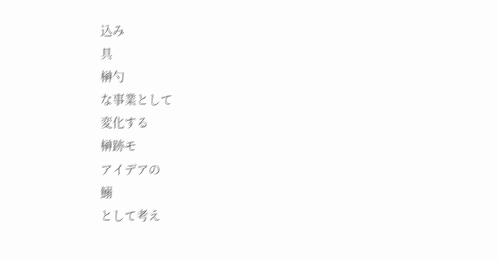込み
具
榊勺
な事業として
変化する
榊跡モ
アイデアの
鰯
として考え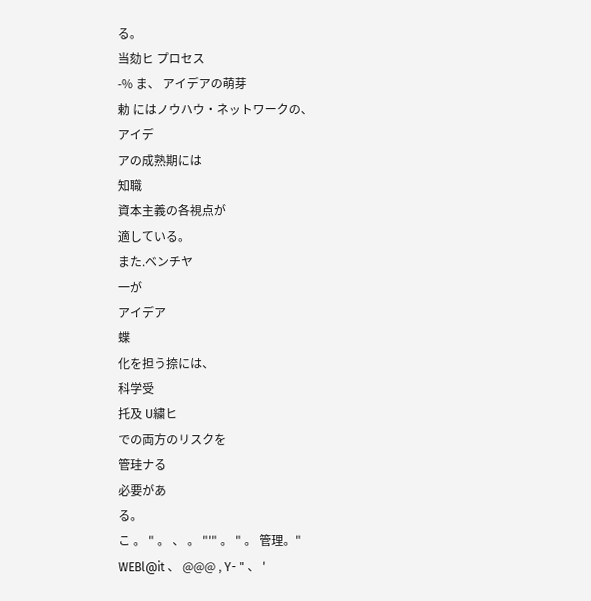る。
当劾ヒ プロセス
-% ま、 アイデアの萌芽
勅 にはノウハウ・ネットワークの、
アイデ
アの成熟期には
知職
資本主義の各視点が
適している。
また.ベンチヤ
一が
アイデア
蝶
化を担う捺には、
科学受
托及 U繍ヒ
での両方のリスクを
管珪ナる
必要があ
る。
こ 。 " 。 、 。 "'" 。 " 。 管理。"
WEBl@it 、 @@@ , Y- " 、 '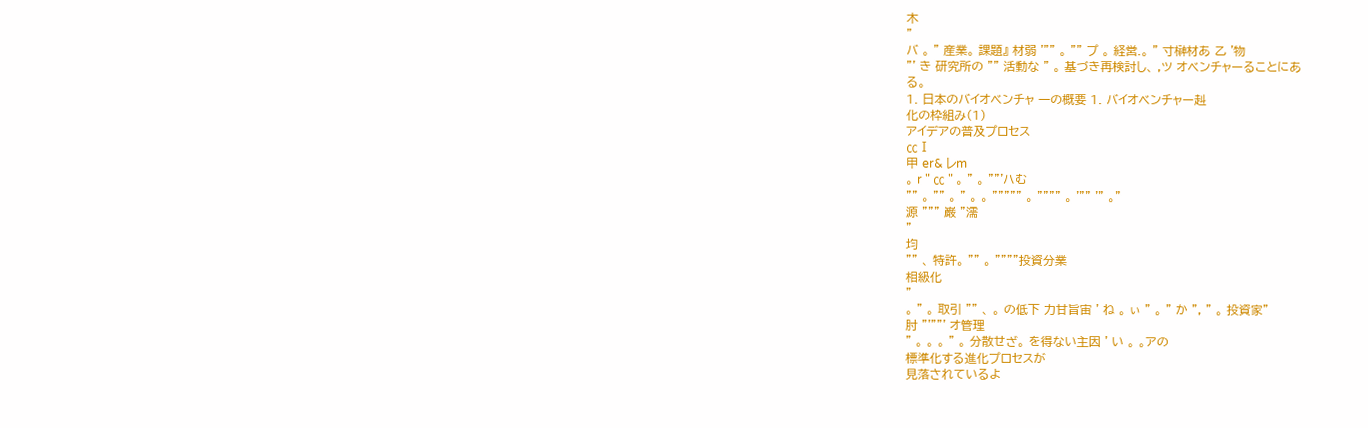木
"
バ 。 " 産業。 課題』 材弱 '"" 。 "" プ 。 経営.。 " 寸榊材あ 乙 '物
"' き 研究所の "" 活動な " 。 基づき再検討し、 ,ツ オベンチャーることにあ
る。
1. 日本のバイオベンチャ 一の概要 1. バイオベンチャー赳
化の枠組み(1)
アイデアの普及プロセス
㏄Ⅰ
甲 er& レm
。 r " ㏄ " 。 " 。 ""'ハむ
"" 。 "" 。 " 。 。 """"" 。 """" 。 '"" '" 。"
源 """ 巌 "濡
"
均
"" 、 特許。 "" 。 """"投資分業
相級化
"
。 " 。 取引 "" 、 。 の低下 力甘旨宙 ' ね 。 ぃ " 。 " か ", " 。 投資家"
肘 "'""' オ管理
" 。 。 。 " 。 分散せざ。 を得ない主因 ' い 。 。アの
標準化する進化プロセスが
見落されているよ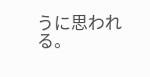うに思われる。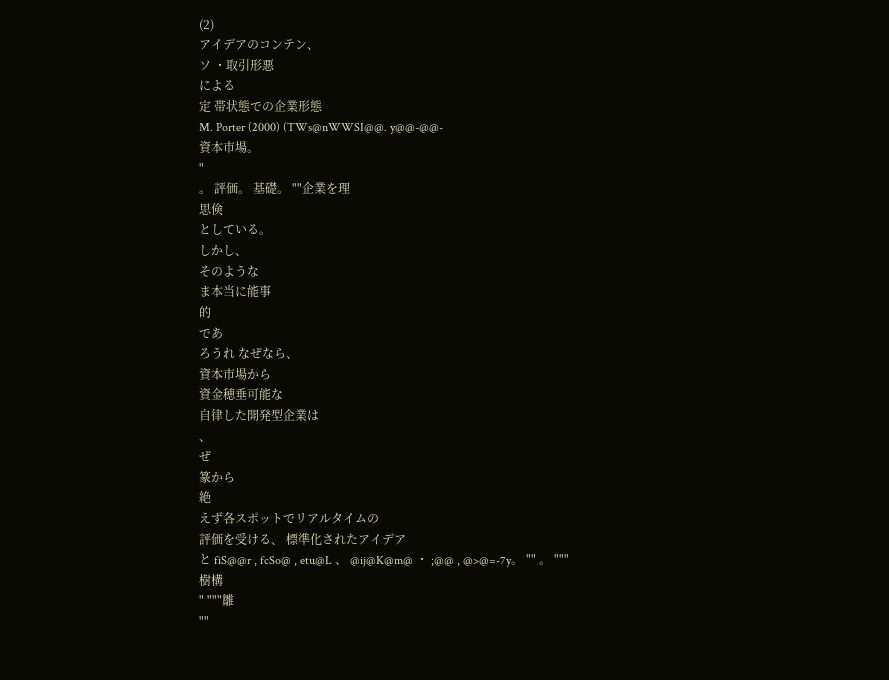(2)
アイデアのコンテン、
ソ ・取引形悪
による
定 帯状態での企業形態
M. Porter (2000) (TWs@nWWSI@@. y@@-@@-
資本市場。
"
。 評価。 基礎。 ""企業を理
思倹
としている。
しかし、
そのような
ま本当に能事
的
であ
ろうれ なぜなら、
資本市場から
資金穂垂可能な
自律した開発型企業は
、
ぜ
篆から
絶
えず各スポットでリアルタイムの
評価を受ける、 標準化されたアイデア
と fiS@@r , fcSo@ , etu@L 、 @ij@K@m@ ・ ;@@ , @>@=-7y。 "" 。 """
樹構
" """雛
""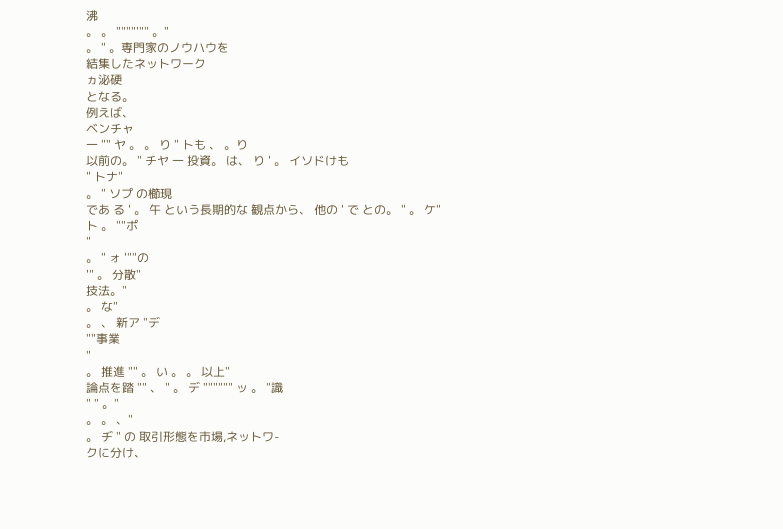沸
。 。 """"'"" 。"
。 " 。専門家のノウハウを
結集したネットワーク
ヵ泌硬
となる。
例えば、
ベンチャ
一 "" ヤ 。 。 り " トも 、 。り
以前の。 " チヤ 一 投資。 は、 り ' 。 イソドけも
" トナ"
。 " ソプ の櫛現
であ る ' 。 午 という長期的な 観点から、 他の ' で との。 " 。 ケ"
ト 。 ""ポ
"
。 " ォ '""の
'" 。 分散"
技法。"
。 な"
。 、 新ア "デ
""事業
"
。 推進 "" 。 い 。 。 以上"
論点を踏 "" 、 " 。 デ """""" ッ 。 "識
" " 。"
。 。 、"
。 ヂ " の 取引形態を市場,ネットワ-
クに分け、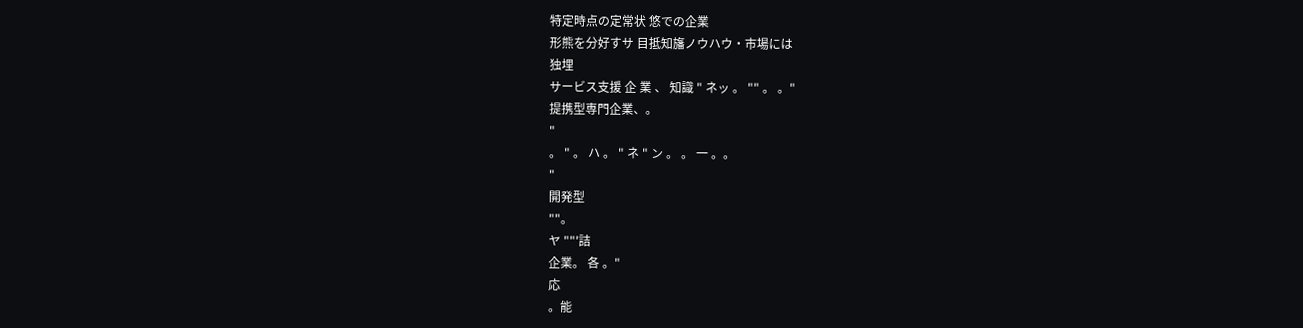特定時点の定常状 悠での企業
形熊を分好すサ 目抵知旛ノウハウ・市場には
独埋
サービス支援 企 業 、 知識 " ネッ 。 "" 。 。"
提携型専門企業、。
"
。 " 。 ハ 。 " ネ " ン 。 。 一 。。
"
開発型
""。
ヤ ""'詰
企業。 各 。"
応
。能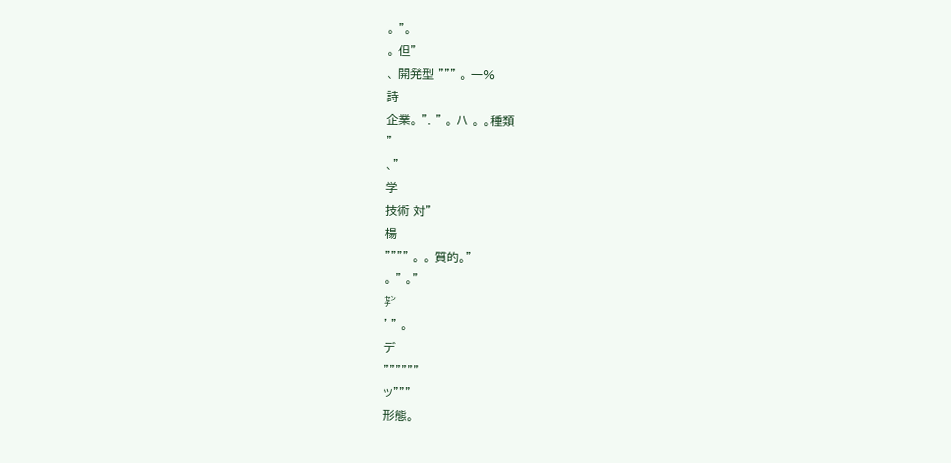。 "。
。 但"
、 開発型 """ 。 一%
詩
企業。 ". " 。 ハ 。 。種類
"
、"
学
技術 対"
楊
"""" 。 。 質的。"
。 " 。"
㌢
' " 。
デ
""""""
ッ"""
形態。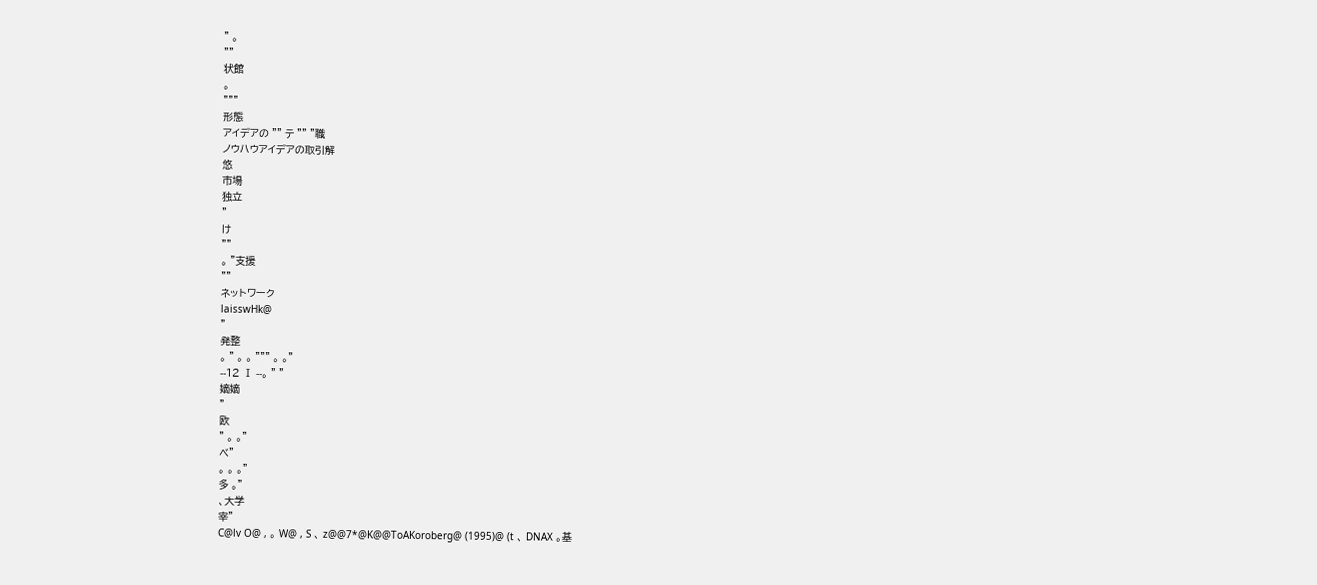" 。
""
状館
。
"""
形態
アイデアの "" テ "" "職
ノウハウアイデアの取引解
悠
市場
独立
"
け
""
。 "支援
""
ネットワーク
laisswHk@
"
発整
。 " 。 。 """ 。 。"
--12 Ⅰ --。 " "
嫡嫡
"
欧
" 。 。"
べ"
。 。 。"
多 。"
、大学
宰"
C@lv O@ , 。 W@ , S 、 z@@7*@K@@ToAKoroberg@ (1995)@ (t 、 DNAX 。基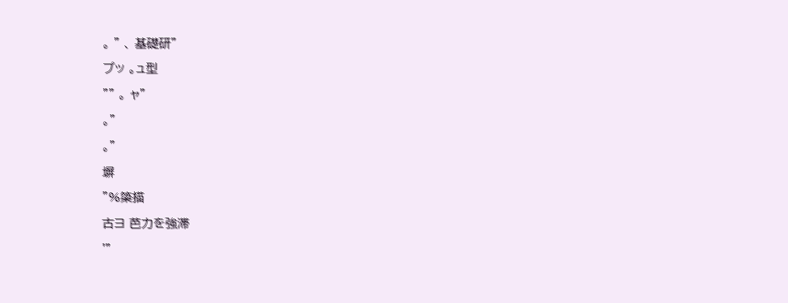。 " 、 基礎研"
プッ 。ュ型
"" 。 ャ"
。"
。"
塀
"%簗描
古ヨ 芭力を強滞
'"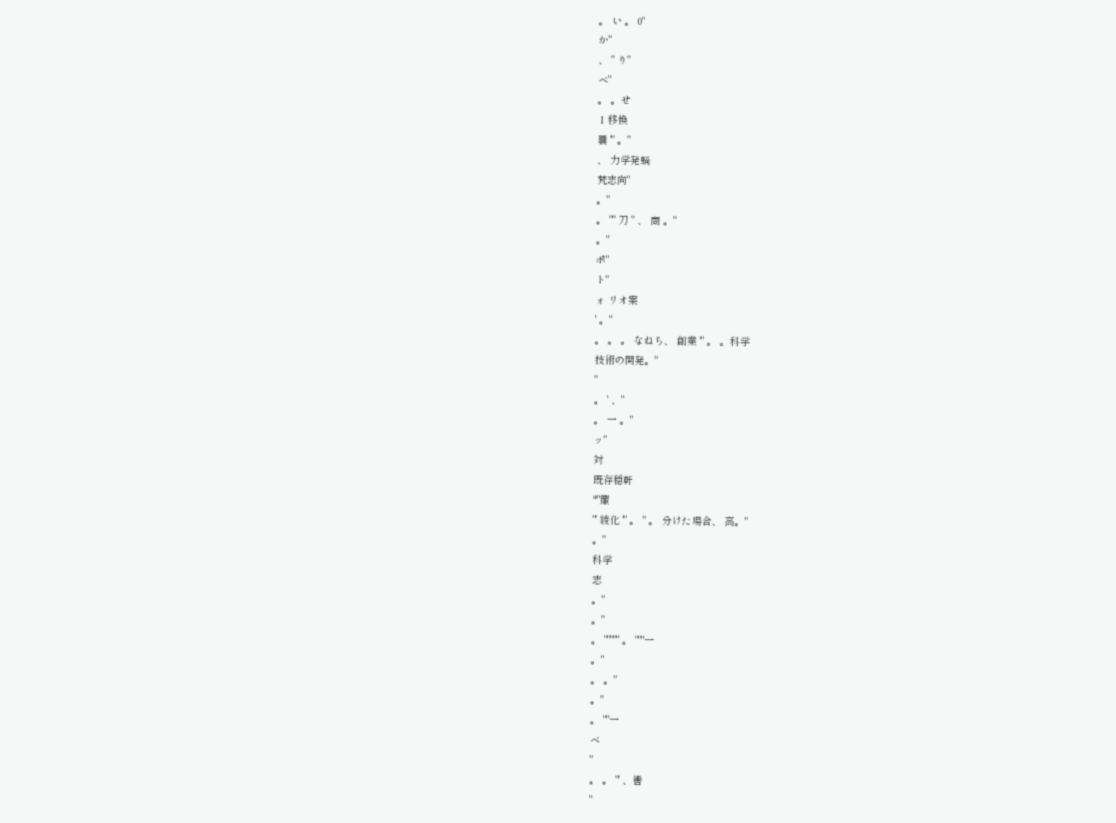。 い 。 0"
か"
、 " り"
べ"
。 。せ
Ⅰ移換
嚢 '" 。"
、 力学発蝸
梵志向"
。"
。 "" 刀 " 、 商 。"
。"
ポ"
ト"
ォ リオ案
' 。"
。 。 。 なねち、 創業 '" 。 。科学
技術の開発。"
"
。 ' 、"
。 一 。"
ッ"
対
既存穏軒
*"簾
"' 綾化 '" 。 " 。 分けた場合、 高。"
。"
科学
志
。"
。"
。 """"" 。 """一
。"
。 。"
。"
。 ""一
べ
"
。 。 "' 、轡
"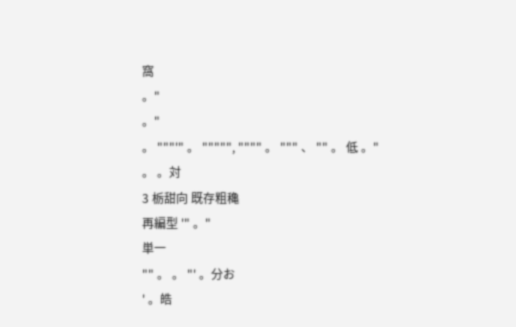窩
。"
。"
。 """'" 。 """"", """" 。 """ 、 "" 。 低 。"
。 。対
3 栃甜向 既存粗穐
再編型 '" 。"
単一
"" 。 。 "' 。分お
' 。皓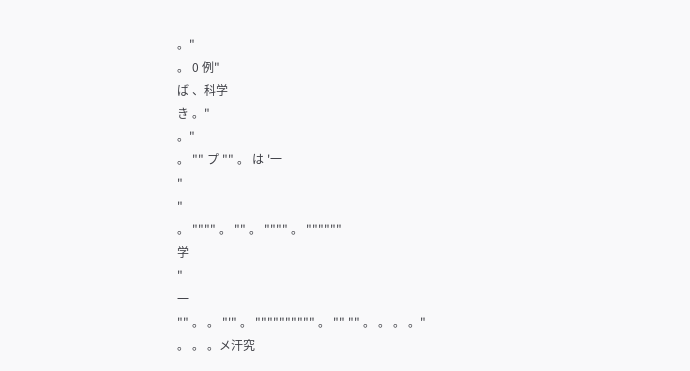。"
。 0 例"
ば 、科学
き 。"
。"
。 "" プ "" 。 は '一
"
"
。 """" 。 "" 。 """" 。 """"""
学
"
一
"" 。 。 "'" 。 """""""""" 。 "" "" 。 。 。 。"
。 。 。メ汗究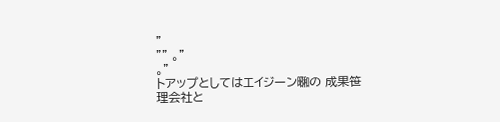"
"" 。"
。"
トアップとしてはエイジーン㍼の 成果笹
理会社と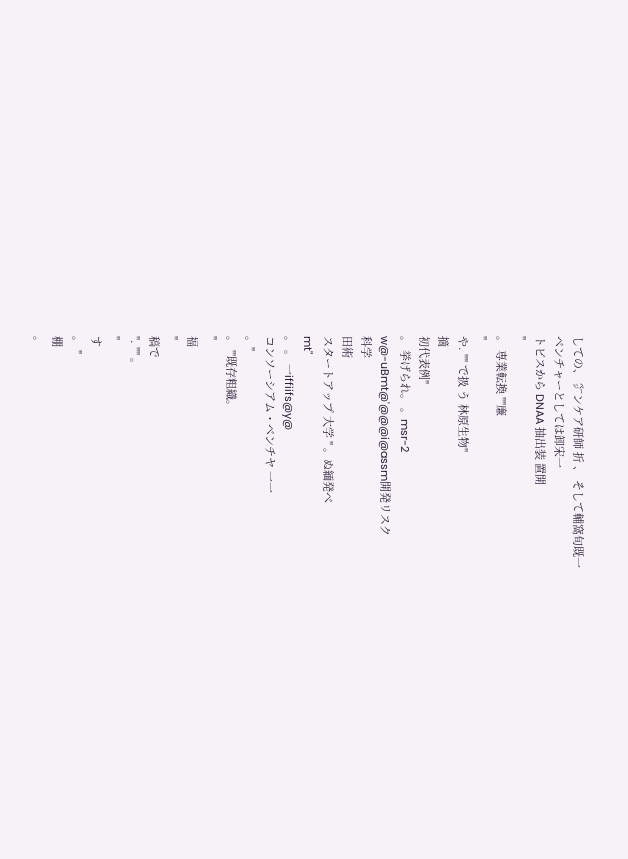しての、 ㌻ンケア研師 折 、 そして輔窩旬既一
ベンチャーとしては卸宋一
トビスから DNAA 抽出装 置開
"
。 専業転換 ""廉
"
や. "" で扱 う 林原生物"
摘
初代表例"
。 挙げられ。 。msr-2
w@-uBmt@'@@@i@assm開発リスク
科学
田術
スタートアップ 大学 " 。ぬ緬発べ
mt"
。 。 一iffiifs@y@
コンソーシアム・ベンチヤ 一一
。"
。 '"既存粗織。
"
福
"
稿で
". "" 。
"
す
。 "
棚
。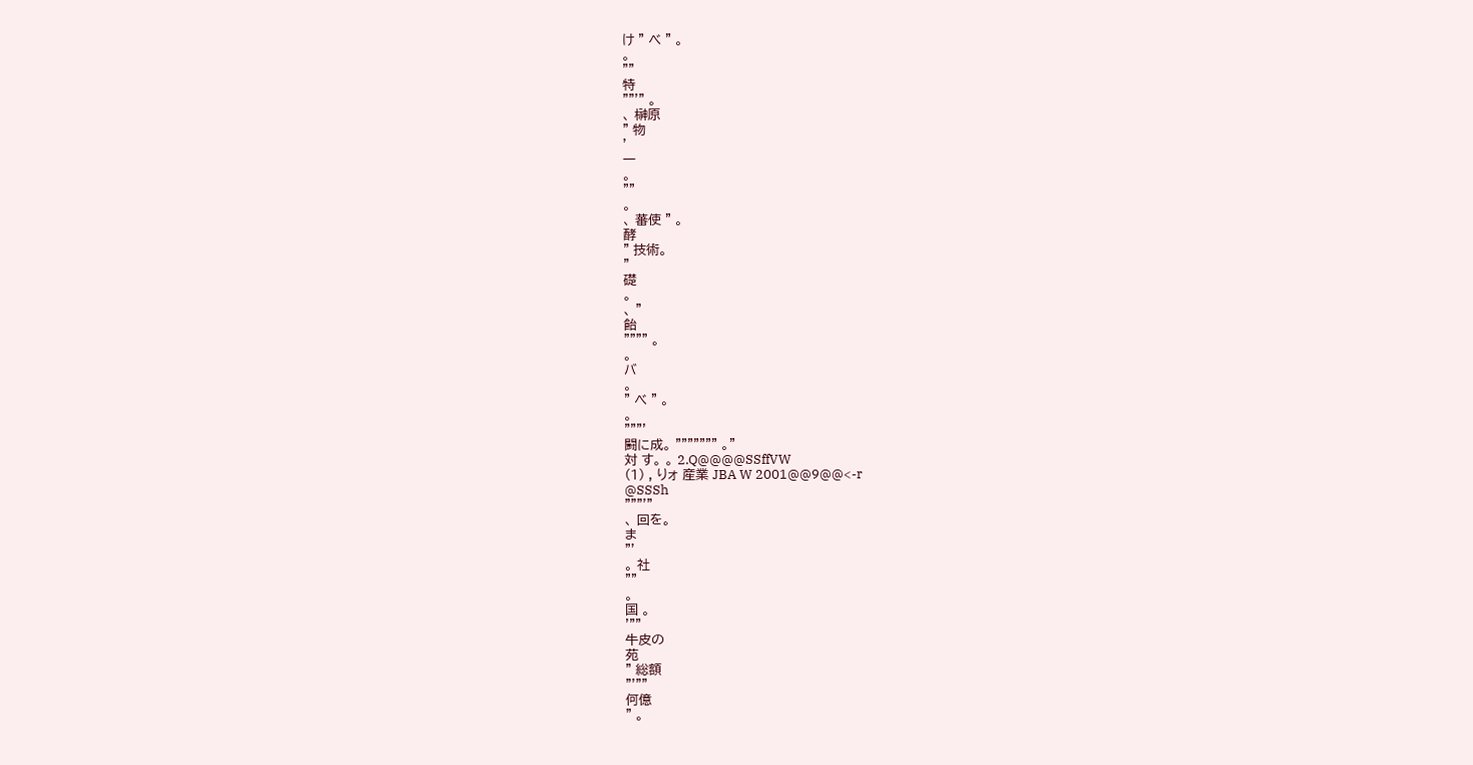け " べ " 。
。
""
特
""'" 。
、 榊原
" 物
'
一
。
""
。
、 蕃使 " 。
酵
" 技術。
"
礎
。
、 "
飴
"""" 。
。
バ
。
" べ " 。
。
"""'
闘に成。 """"""" 。"
対 す。 。 2.Q@@@@SSffVW
(1) , りォ 産業 JBA W 2001@@9@@<-r
@SSSh
"""'"
、 回を。
ま
"'
。 社
""
。
国 。
'""
牛皮の
苑
" 総額
"'""
何億
" 。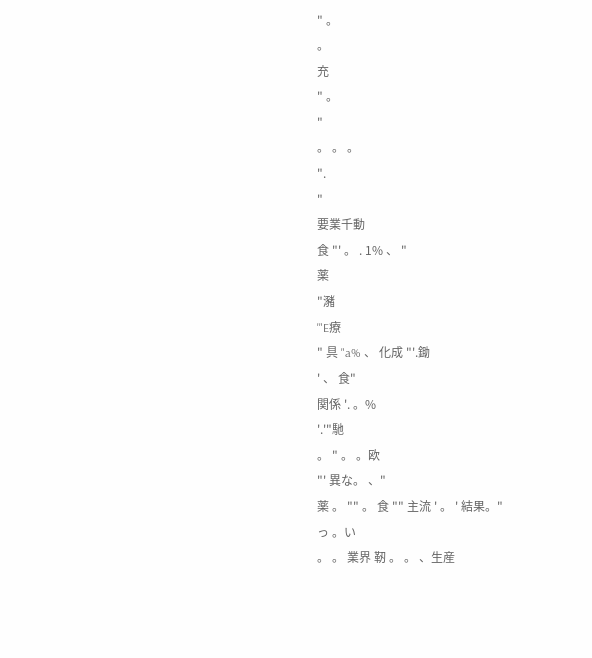" 。
。
充
" 。
"
。 。 。
".
"
要業千動
食 "' 。 . 1% 、 "
薬
"瀦
'"E療
" 具 "a% 、 化成 "'.鋤
' 、 食"
関係 '. 。%
'.'"馳
。 " 。 。欧
"' 異な。 、"
薬 。 "" 。 食 "" 主流 ' 。 ' 結果。"
っ 。い
。 。 業界 靭 。 。 、生産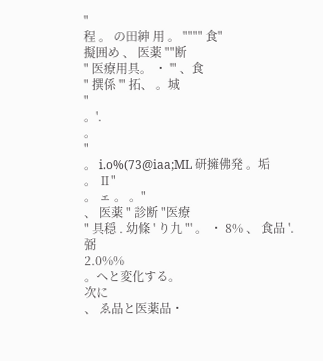"
程 。 の田紳 用 。 """" 食"
擬囲め 、 医薬 ""断
" 医療用具。 ・ '" 、食
" 撰係 '" 拓、 。城
"
。'.
。
"
。 i.o%(73@iaa;ML 研擁佛発 。垢
。 Ⅱ"
。 ェ 。 。"
、 医薬 " 診断 "医療
" 具穏 . 幼條 ' り九 "' 。 ・ 8% 、 食品 '.弼
2.0%%
。へと変化する。
次に
、 ゑ品と医薬品・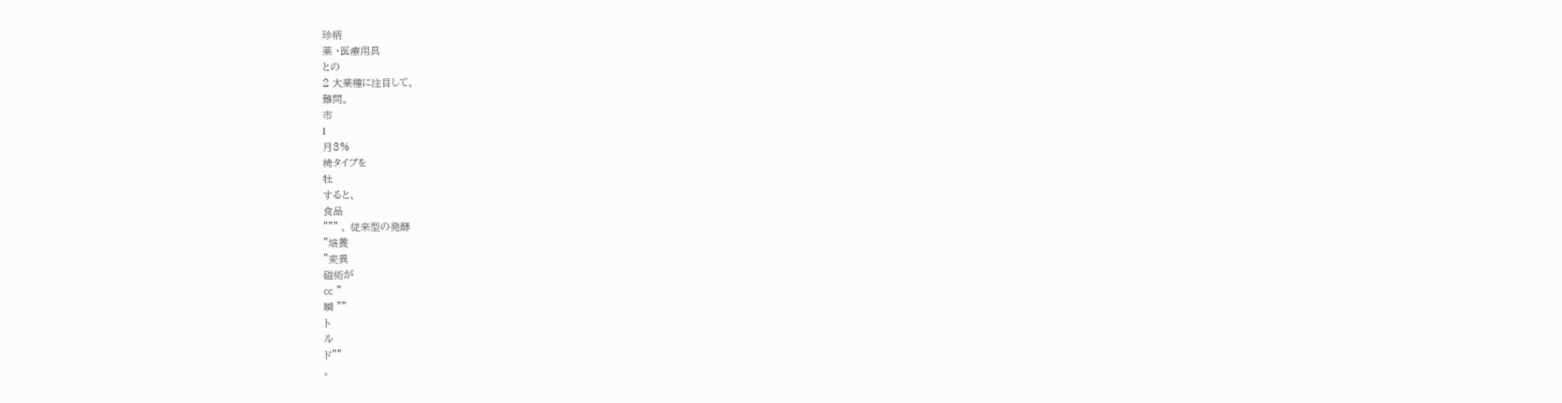珍柄
薬 ・医療用具
との
2 大業種に注目して、
難問。
市
l
月3%
椅タイプを
牡
すると、
食品
""" 、 従来型の発酵
"培養
"変異
磁術が
㏄ "
瞬 ""
ト
ル
ド""
。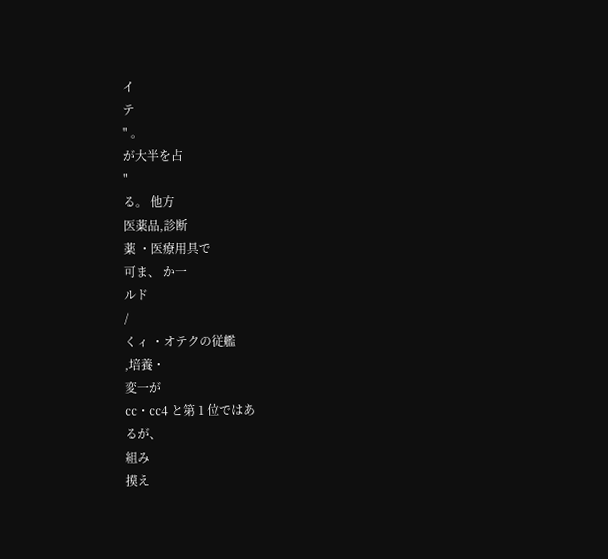イ
テ
" 。
が大半を占
"
る。 他方
医薬品,診断
薬 ・医療用具で
可ま、 か一
ルド
/
くィ ・オテクの従艦
,培養・
変一が
㏄・㏄4 と第 1 位ではあ
るが、
組み
摸え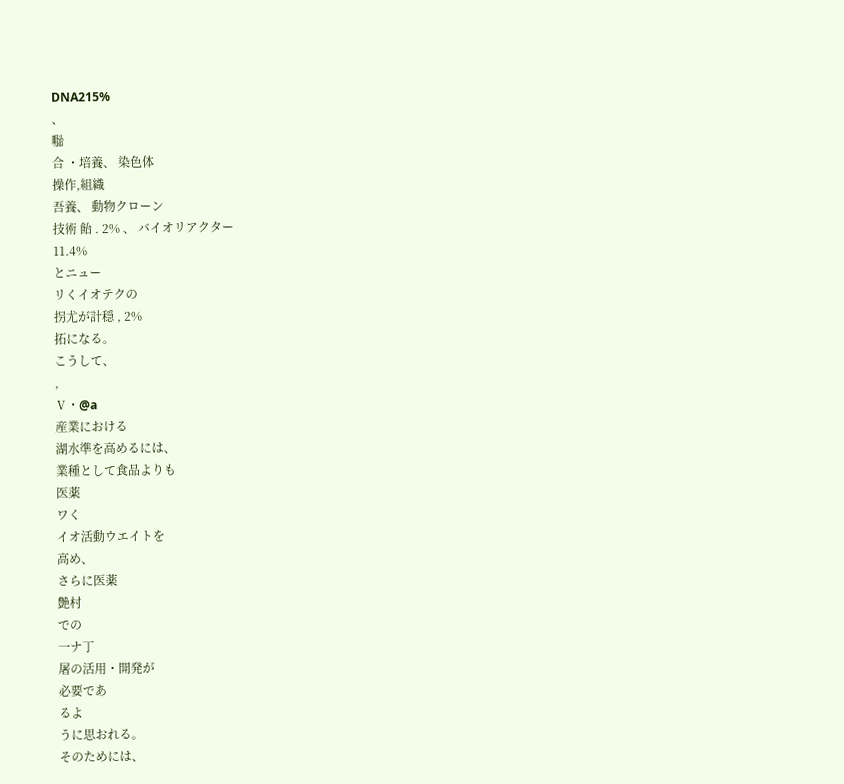DNA215%
、
㍾
合 ・培養、 染色体
操作,組織
吾養、 動物クローン
技術 飴 . 2% 、 バイオリアクター
11.4%
とニュー
リくイオテクの
拐尤が計穏 , 2%
拓になる。
こうして、
,
Ⅴ・@a
産業における
湖水準を高めるには、
業種として食品よりも
医薬
ワく
イオ活動ウエイトを
高め、
さらに医薬
艶村
での
一ナ丁
屠の活用・開発が
必要であ
るよ
うに思おれる。
そのためには、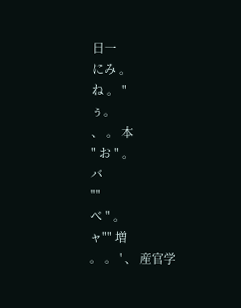日一
にみ 。
ね 。 "
ぅ。
、 。 本
" お " 。
バ
""
べ " 。
ャ"" 増
。 。 ' 、 産官学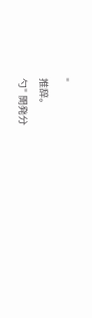"
推辞。
勺" 開発分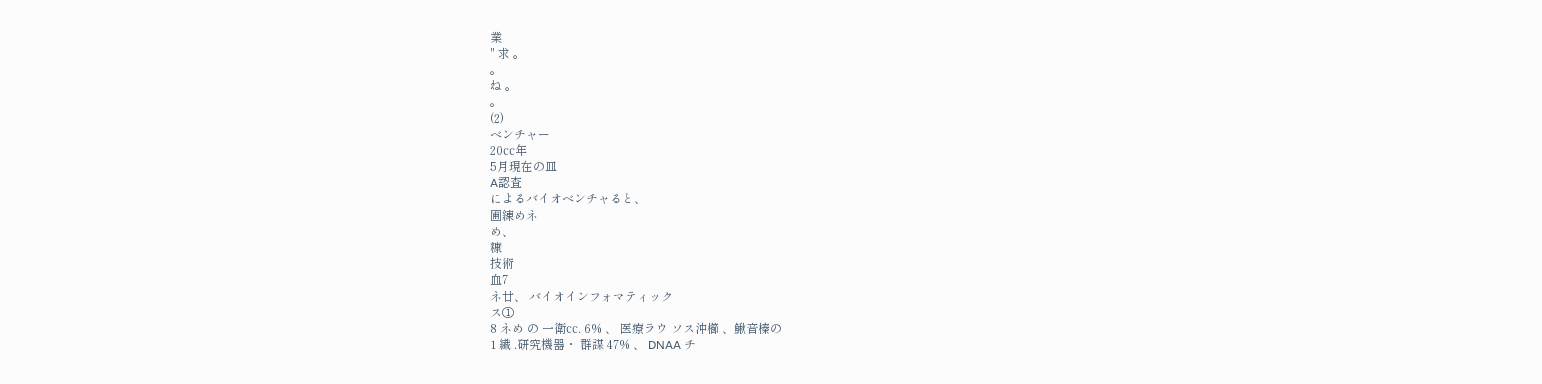業
" 求 。
。
ね 。
。
(2)
ベンチャー
20㏄年
5月現在の皿
A認査
によるバイオベンチャると、
圃練めネ
め、
糠
技術
血7
ネ廿、 バイオインフォマティック
ス①
8 ネめ の 一衛㏄. 6% 、 医療ラウ ソス沖櫛 、鰍音榛の
1 繊 .研究機器・ 群謀 47% 、 DNAA チ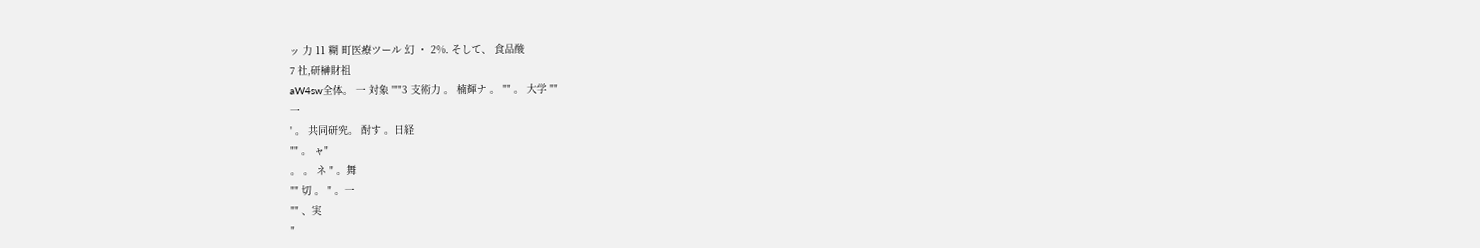ッ 力 11 糊 町医療ツール 幻 ・ 2%. そして、 食品酸
7 社,研榊財祖
aW4sw全体。 一 対象 '""3 支術力 。 楠輝ナ 。 "" 。 大学 ""
一
' 。 共同研究。 酎す 。日経
"" 。 ャ"
。 。 ネ " 。舞
"" 切 。 " 。一
"" 、実
"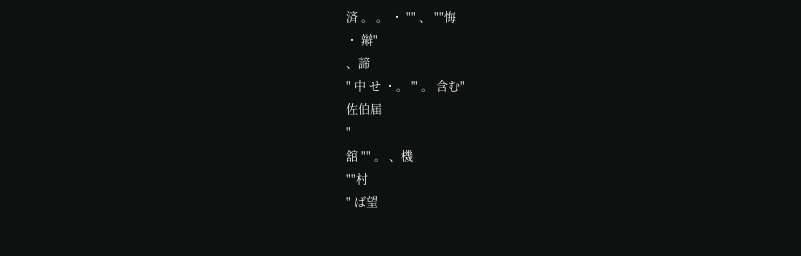済 。 。 ・ "" 、 ""悔
・ 辮"
、諦
" 中 せ ・。 '" 。 含む"
佐伯届
"
舘 "" 。 、機
""村
" ば望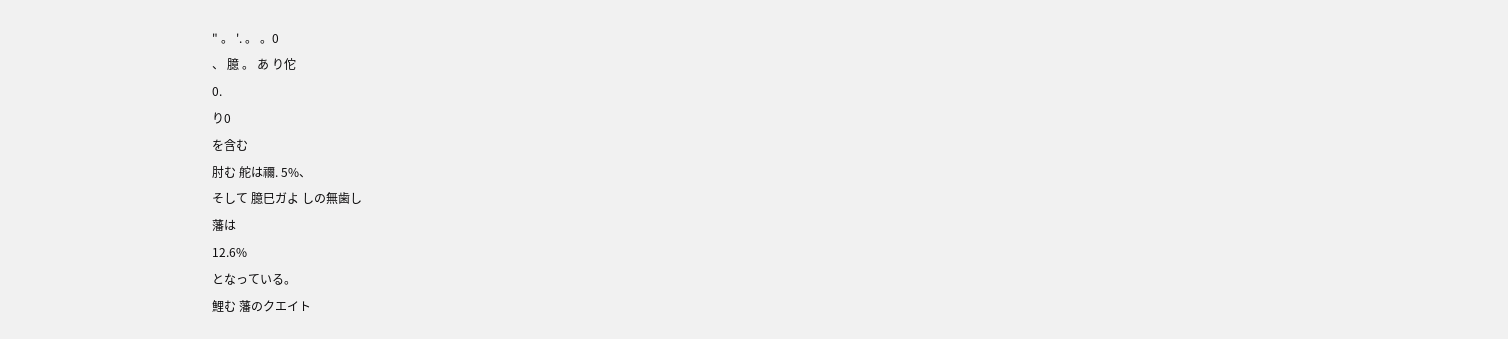" 。 '. 。 。0
、 臆 。 あ り佗
0.
り0
を含む
肘む 舵は禰. 5%、
そして 臆巳ガよ しの無歯し
藩は
12.6%
となっている。
鯉む 藩のクエイト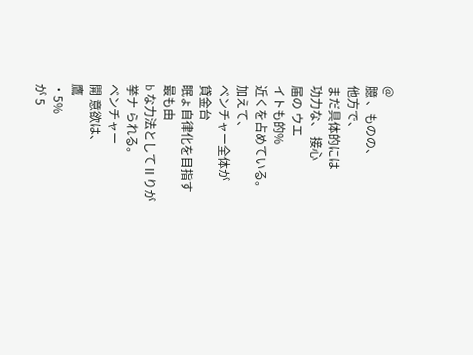@
臆 、ものの、
他方で、
まだ具体的には
功力な、 接心
届の ウエ
イトも的%
近くを占めている。
加えて、
ベンチャー全体が
貸金台
眠ょ自律化を目指す
最も由
b な力法としてⅡりが
挙ナ られる。
ベンチャー
開 意欲は、
鷹
・5%
が 5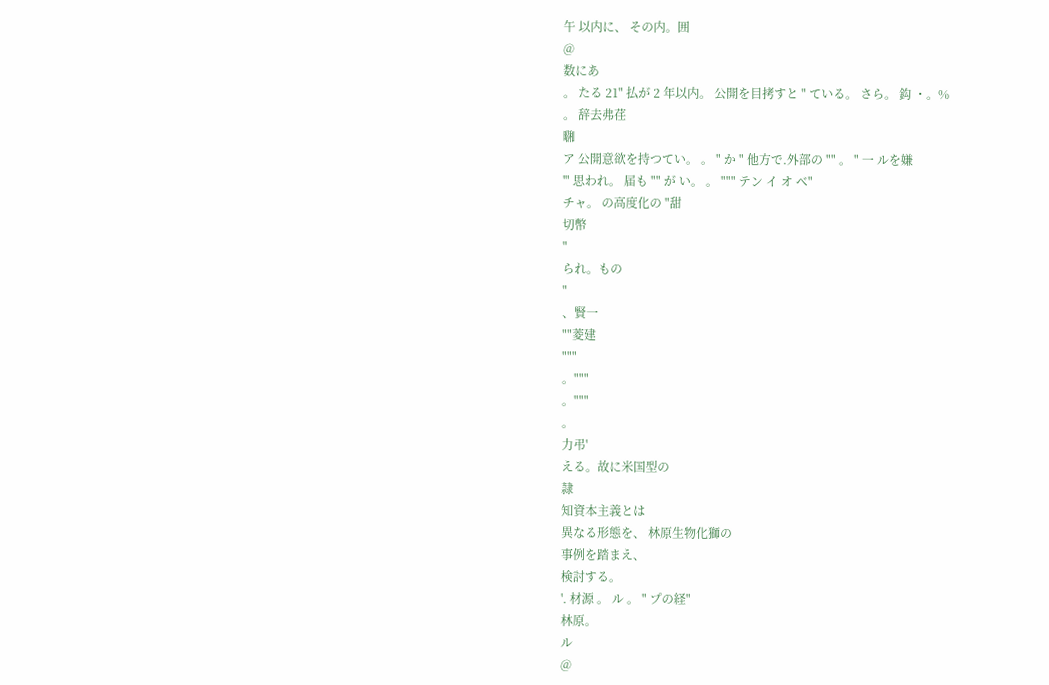午 以内に、 その内。囲
@
数にあ
。 たる 21" 払が 2 年以内。 公開を目拷すと " ている。 さら。 鈎 ・。%
。 辞去弗荏
㍼
ア 公開意欲を持つてい。 。 " か " 他方で.外部の "" 。 " 一 ルを嫌
'" 思われ。 届も "" が い。 。 """ テン イ オ ベ"
チャ。 の高度化の "甜
切幣
"
られ。もの
"
、賢一
""菱建
"""
。"""
。"""
。
力弔'
える。故に米国型の
隷
知資本主義とは
異なる形態を、 林原生物化獅の
事例を踏まえ、
検討する。
'. 材源 。 ル 。 " プの経"
林原。
ル
@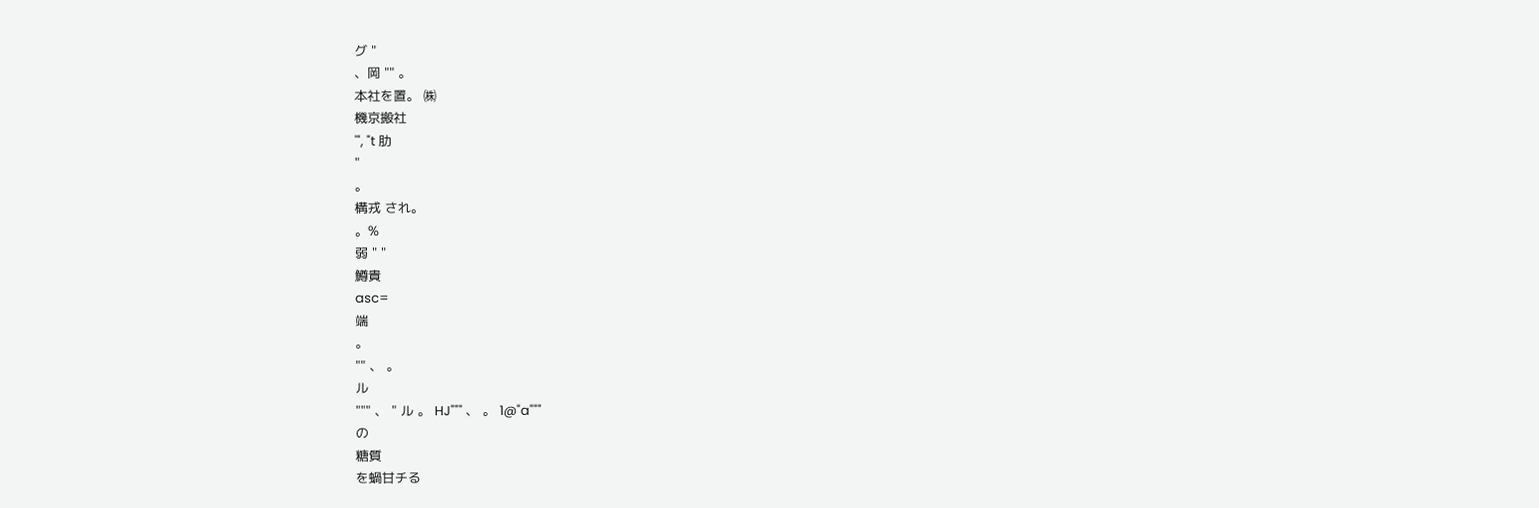グ "
、岡 "" 。
本社を置。 ㈱
機京搬社
'", "t 肋
"
。
構戎 され。
。%
弱 " "
鱒貴
asc=
端
。
"" 、 。
ル
""" 、 " ル 。 HJ""" 、 。 1@"a"""
の
糖質
を蝸甘チる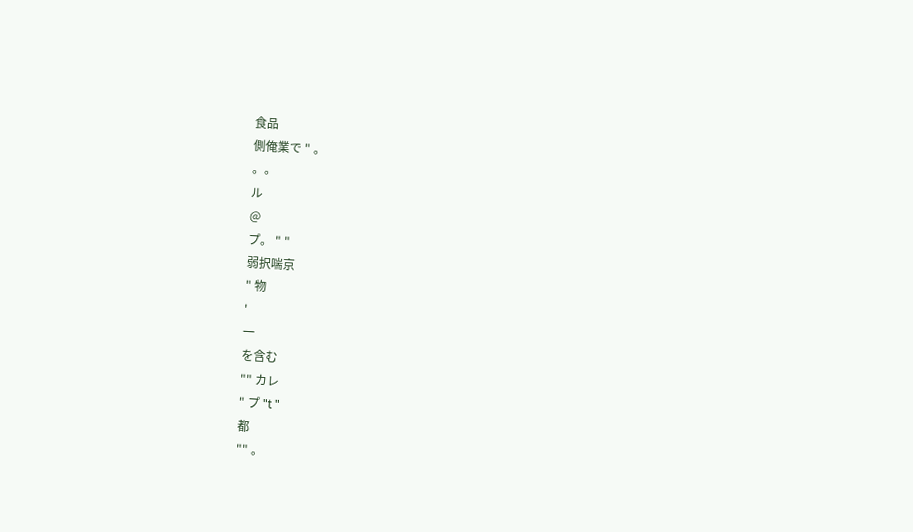食品
側俺業で " 。
。。
ル
@
プ。 " "
弱択喘京
" 物
'
一
を含む
"" カレ
" プ "t "
都
"" 。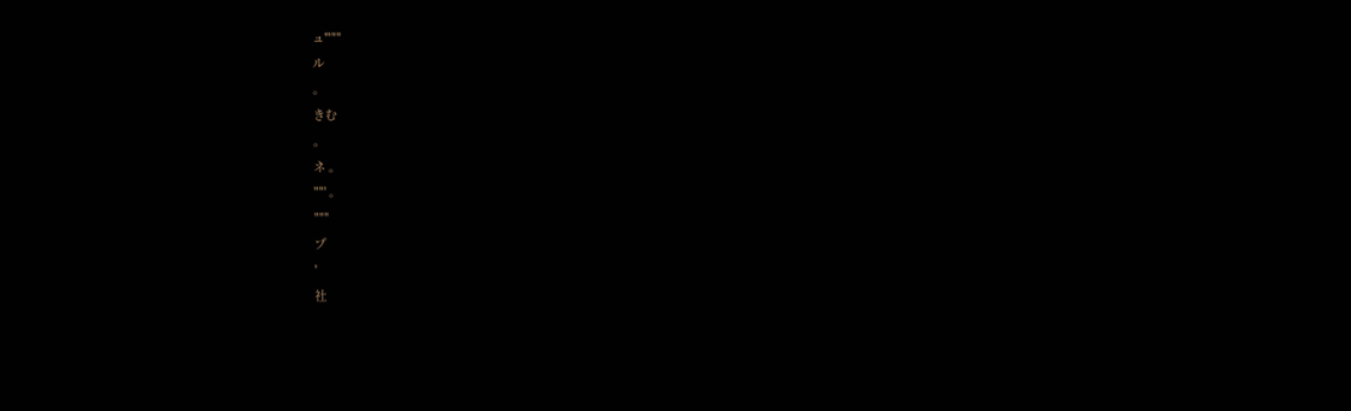ュ'"""
ル
。
きむ
。
ネ 。
""' 。
"""
プ
'
社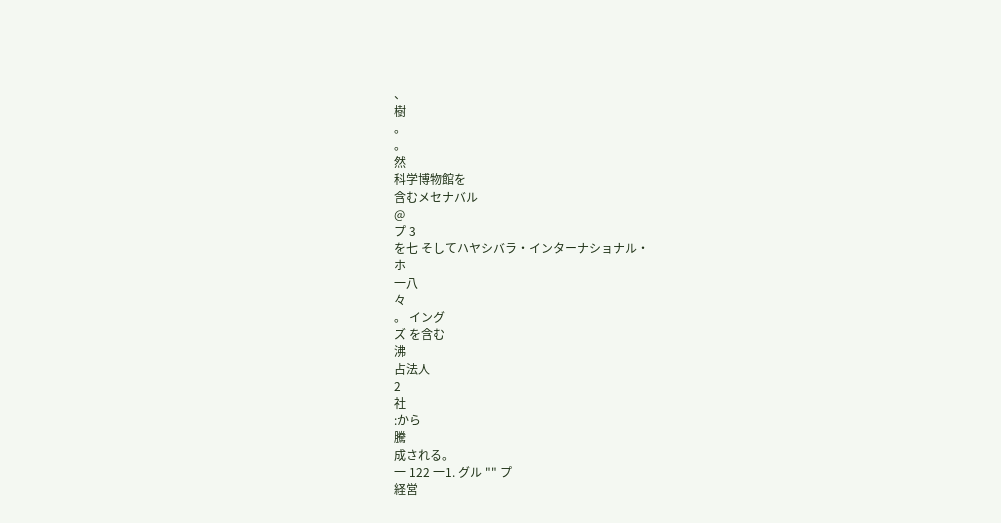、
樹
。
。
然
科学博物館を
含むメセナバル
@
プ 3
を七 そしてハヤシバラ・インターナショナル・
ホ
一八
々
。 イング
ズ を含む
沸
占法人
2
社
:から
騰
成される。
一 122 一1. グル "" プ
経営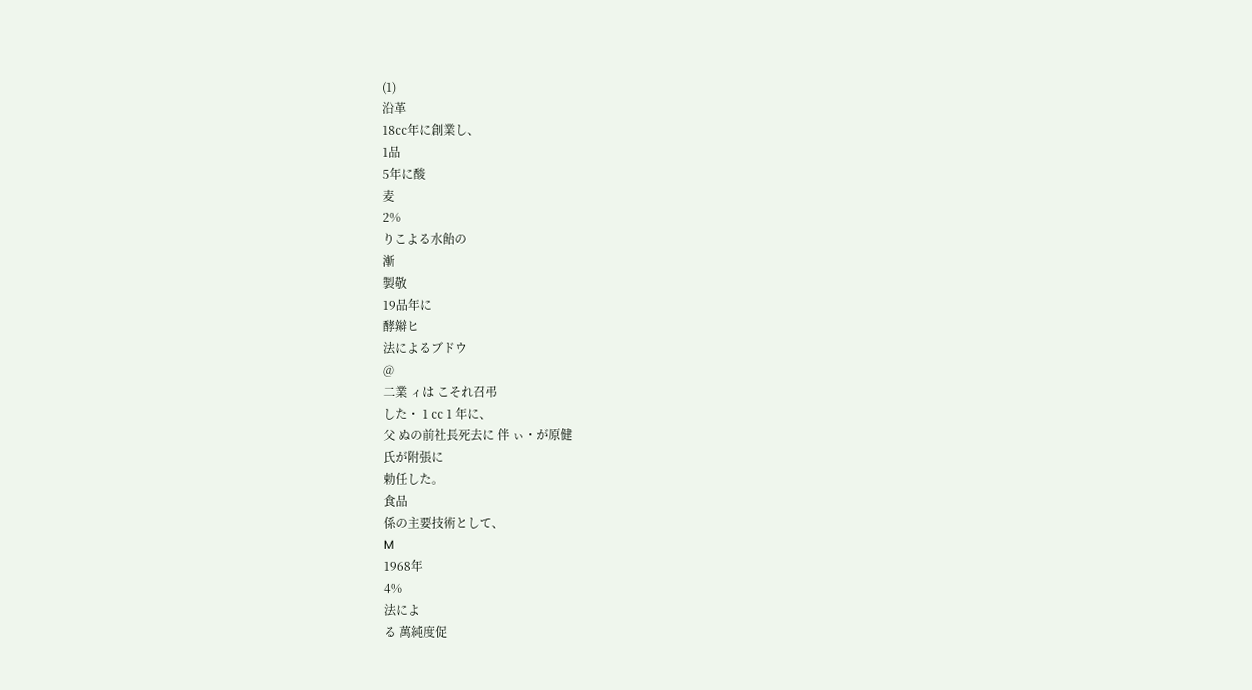(1)
沿革
18㏄年に創業し、
1品
5年に酸
麦
2%
りこよる水飴の
漸
製敬
19品年に
酵辮ヒ
法によるブドウ
@
二業 ィは こそれ召弔
した・ 1 ㏄ 1 年に、
父 ぬの前社長死去に 伴 ぃ・が原健
氏が附張に
勅任した。
食品
係の主要技術として、
M
1968年
4%
法によ
る 萬純度促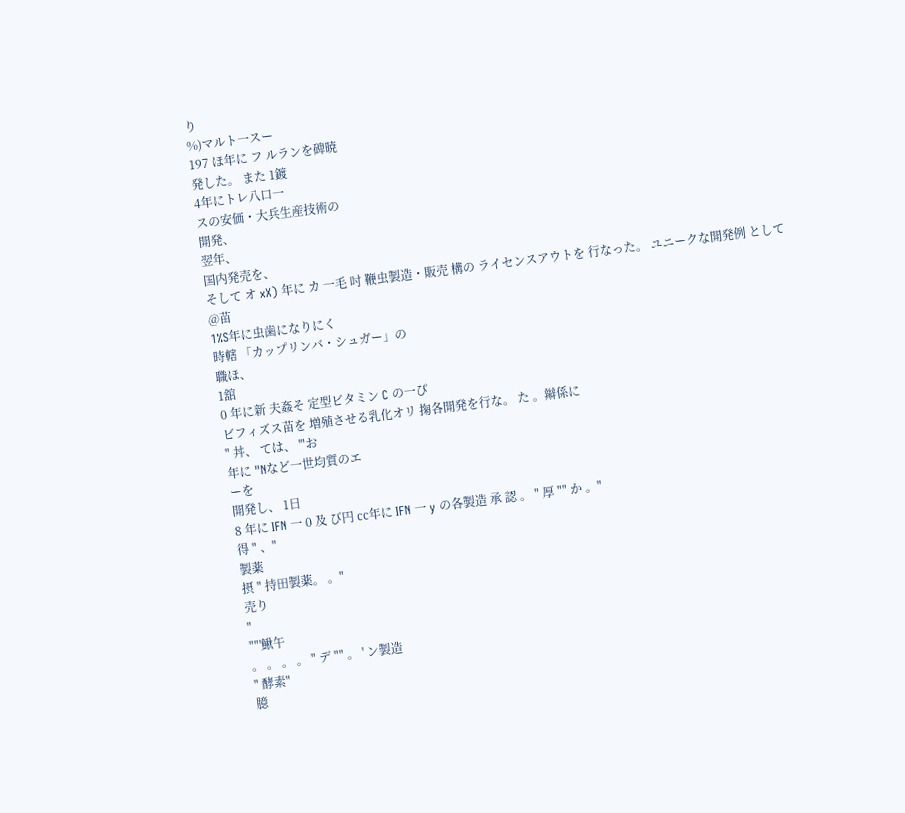り
%)マルト一スー
197 ほ年に フ ルランを碑暁
発した。 また 1鍍
4年にトレ八口一
スの安価・大兵生産技術の
開発、
翌年、
国内発売を、
そして オ xX) 年に カ 一毛 吋 鞭虫製造・販売 構の ライセンスアウトを 行なった。 ユニークな開発例 として
@苗
1%S年に虫歯になりにく
時轄 「カップリンバ・シュガー」の
職ほ、
1舘
0 年に新 夫姦そ 定型ビタミン C の一ぴ
ビフィズス苗を 増殖させる乳化オリ 掬各開発を行な。 た 。辮係に
" 丼、 ては、 '"お
年に "Nなど一世均質のエ
ーを
開発し、 1日
8 年に IFN 一 0 及 び円 ㏄年に IFN 一 y の各製造 承 認 。 " 厚 "" か 。"
得 " 、"
製薬
摂 " 持田製薬。 。"
売り
"
""'鰍午
。 。 。 。 " デ "" 。 ' ン製造
" 酵素"
臆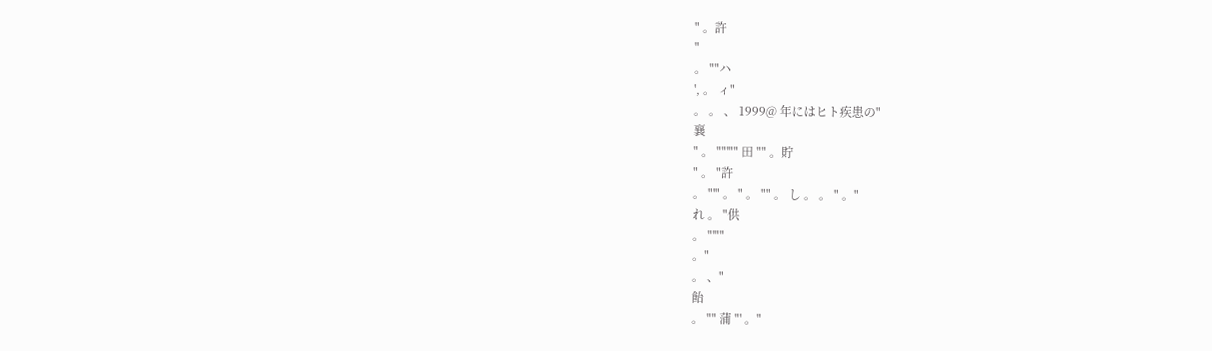" 。許
"
。 ""ハ
', 。 ィ"
。 。 、 1999@ 年にはヒト疾患の"
襄
" 。 ""'"" 田 "" 。貯
" 。 "許
。 "'" 。 " 。 "" 。 し 。 。 " 。"
れ 。 "供
。 "'""
。"
。 、"
飴
。 "" 蒲 "' 。"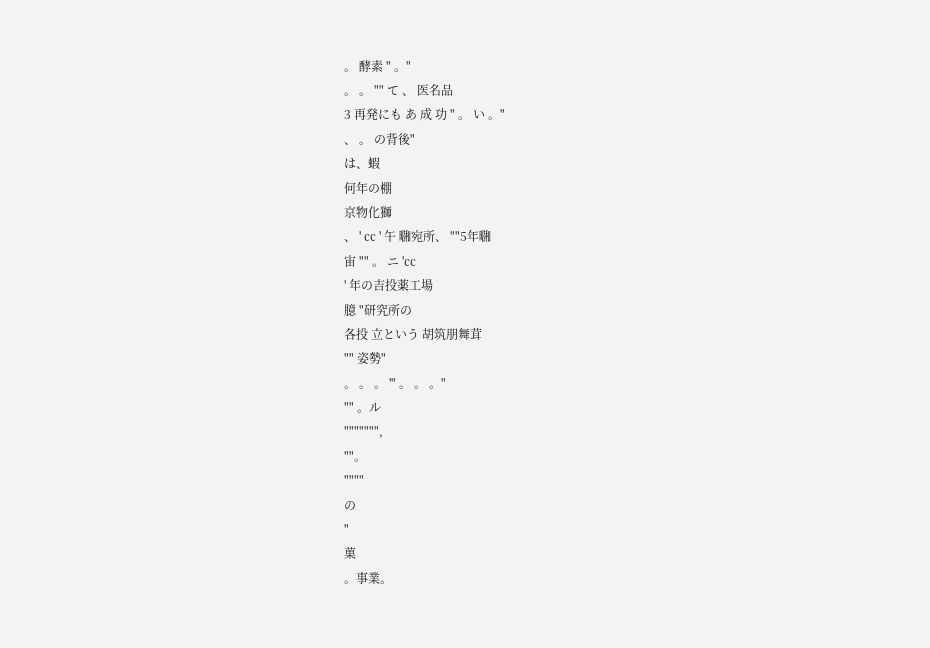。 酵素 " 。"
。 。 "" て 、 医名品
3 再発にも あ 成 功 " 。 い 。"
、 。 の背後"
は、蝦
何年の棚
京物化獅
、 ' ㏄ ' 午 ㍼宛所、 ""5年㍼
宙 "" 。 ニ '㏄
' 年の吉投薬工場
臆 "研究所の
各投 立という 胡筑朋舞茸
"" 姿勢"
。 。 。 '" 。 。 。"
"" 。ル
""""""",
""。
""""
の
"
菓
。事業。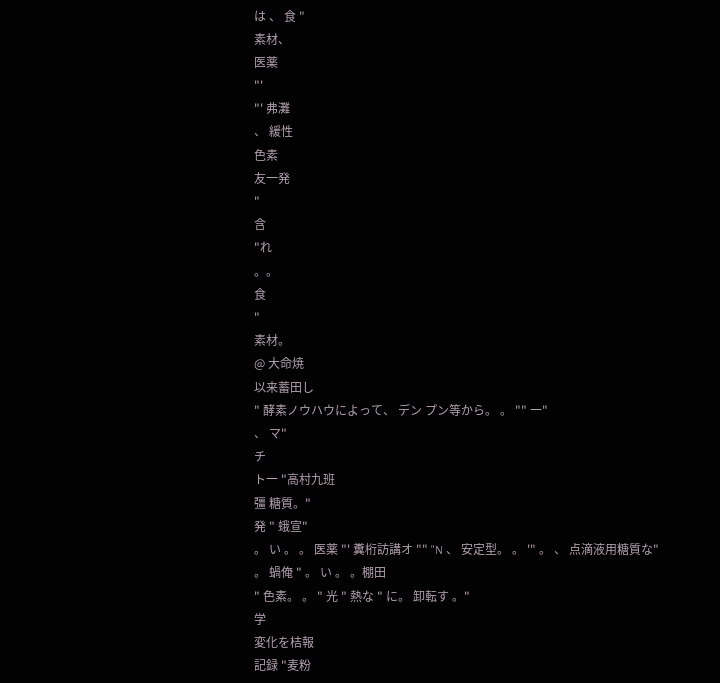は 、 食 "
素材、
医薬
"'
"' 弗灘
、 緩性
色素
友一発
"
含
"れ
。。
食
"
素材。
@ 大命焼
以来蓄田し
" 酵素ノウハウによって、 デン プン等から。 。 "" 一"
、 マ"
チ
ト一 "高村九班
彊 糖質。"
発 " 蛾宣"
。 い 。 。 医薬 "' 糞桁訪講オ "" "N 、 安定型。 。 '" 。 、 点滴液用糖質な"
。 蝸俺 " 。 い 。 。棚田
" 色素。 。 " 光 " 熱な " に。 卸転す 。"
学
変化を桔報
記録 "麦粉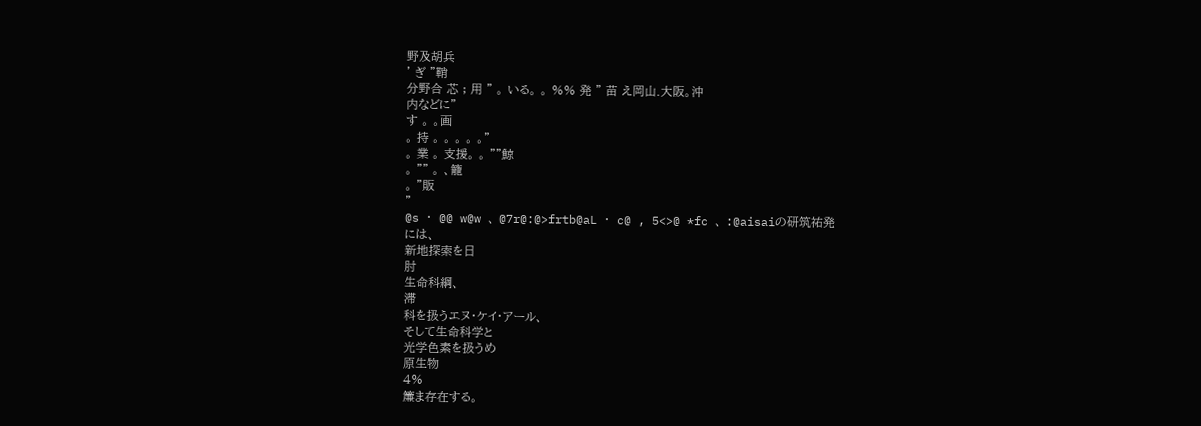野及胡兵
' ぎ "鞘
分野合 芯 ; 用 " 。 いる。 。 %% 発 " 苗 え岡山.大阪。沖
内などに"
す 。 。画
。 持 。 。 。 。 。"
。 業 。 支援。 。 ""鯨
。 "" 。 、籠
。 "販
"
@s ・ @@ w@w 、 @7r@:@>frtb@aL ・ c@ , 5<>@ *fc 、 :@aisaiの研筑祐発
には、
新地探索を日
肘
生命科綱、
滞
科を扱うエヌ・ケイ・アール、
そして生命科学と
光学色素を扱うめ
原生物
4%
簾ま存在する。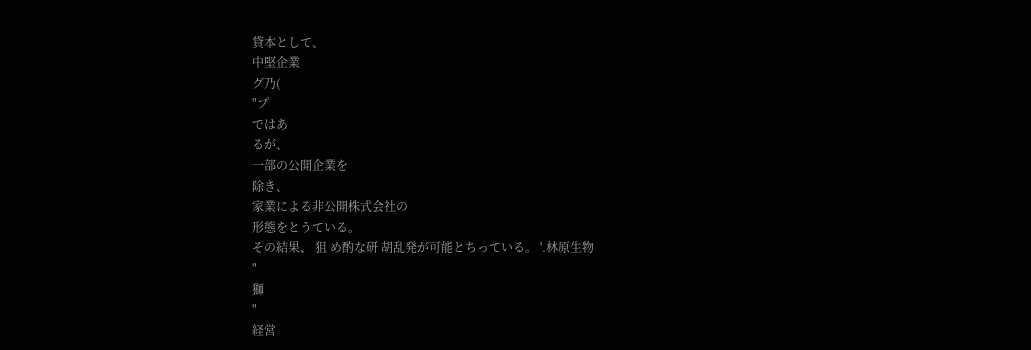貸本として、
中堅企業
グ乃(
"プ
ではあ
るが、
一部の公開企業を
除き、
家業による非公開株式会社の
形態をとうている。
その結果、 狙 め酌な研 胡乱発が可能とちっている。 '.林原生物
"
獅
"
経営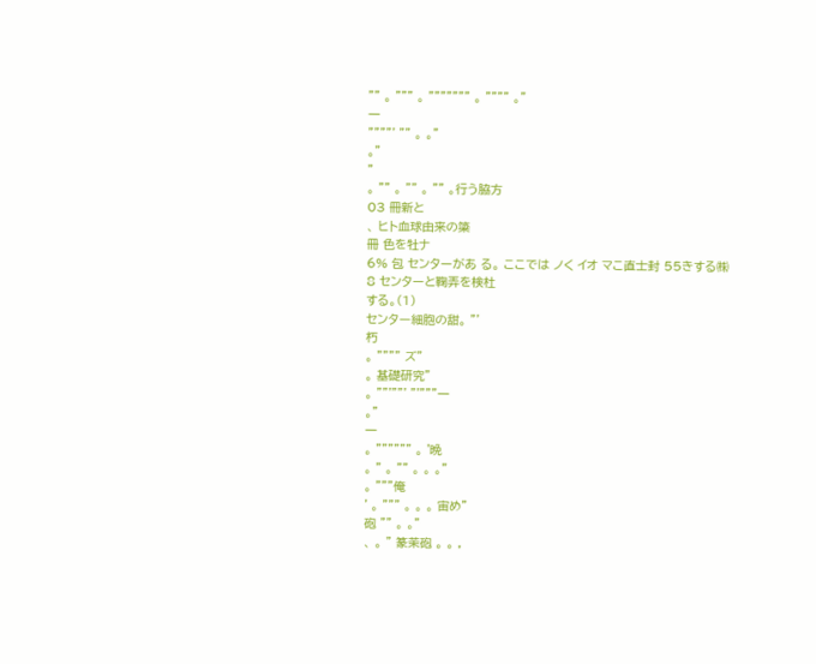"" 。 """ 。 """"""" 。 """" 。"
一
""""' "" 。 。"
。"
"
。 "" 。 "" 。 "" 。行う脇方
03 冊新と
、 ヒト血球由来の簗
冊 色を牡ナ
6% 包 センターがあ る。 ここでは ノく イオ マこ直士封 55きする㈱
8 センターと鞠弄を検杜
する。(1)
センター細胞の甜。 "'
朽
。 """" ズ"
。 基礎研究"
。 ""'""' "'"""一
。"
一
。 """""" 。 '晩
。 " 。 "" 。 。 。"
。 """俺
' 。 """ 。 。 。 宙め"
砲 "" 。 。"
、 。 " 篆茉砲 。 。 ,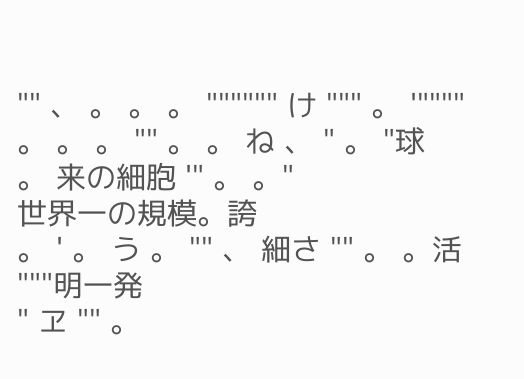"" 、 。 。 。 """""" け """ 。 '"""" 。 。 。 "" 。 。 ね 、 " 。 "球
。 来の細胞 '" 。 。"
世界一の規模。誇
。 ' 。 う 。 "" 、 細さ "" 。 。活
"""明一発
" ヱ "" 。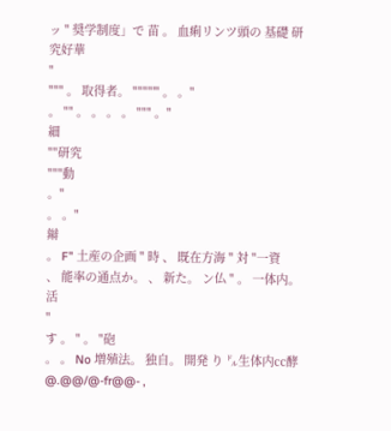ッ " 奨学制度」で 苗 。 血痢リンツ頭の 基礎 研究好華
"
""" 。 取得者。 """"'" 。 。"
。 "" 。 。 。 。 """ 。"
細
""研究
"""動
。"
。 。"
辮
。 F" 土産の企画 " 時 、 既在方海 " 対 "一資
、 能率の通点か。 、 新た。 ン仏 " 。 一体内。活
"
す 。 " 。 "砲
。 。 No 増殖法。 独自。 開発 り ㌦生体内㏄酵
@.@@/@-fr@@- ,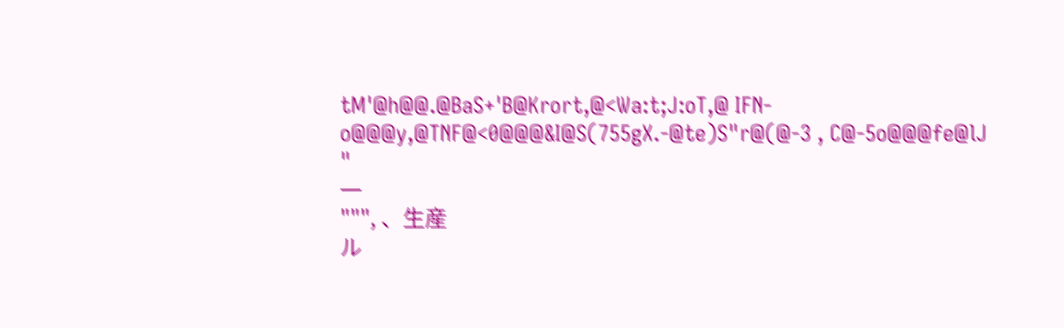tM'@h@@.@BaS+'B@Krort,@<Wa:t;J:oT,@ IFN-o@@@y,@TNF@<0@@@&I@S(755gX.-@te)S"r@(@-3 , C@-5o@@@fe@lJ
"
一
""", 、生産
ル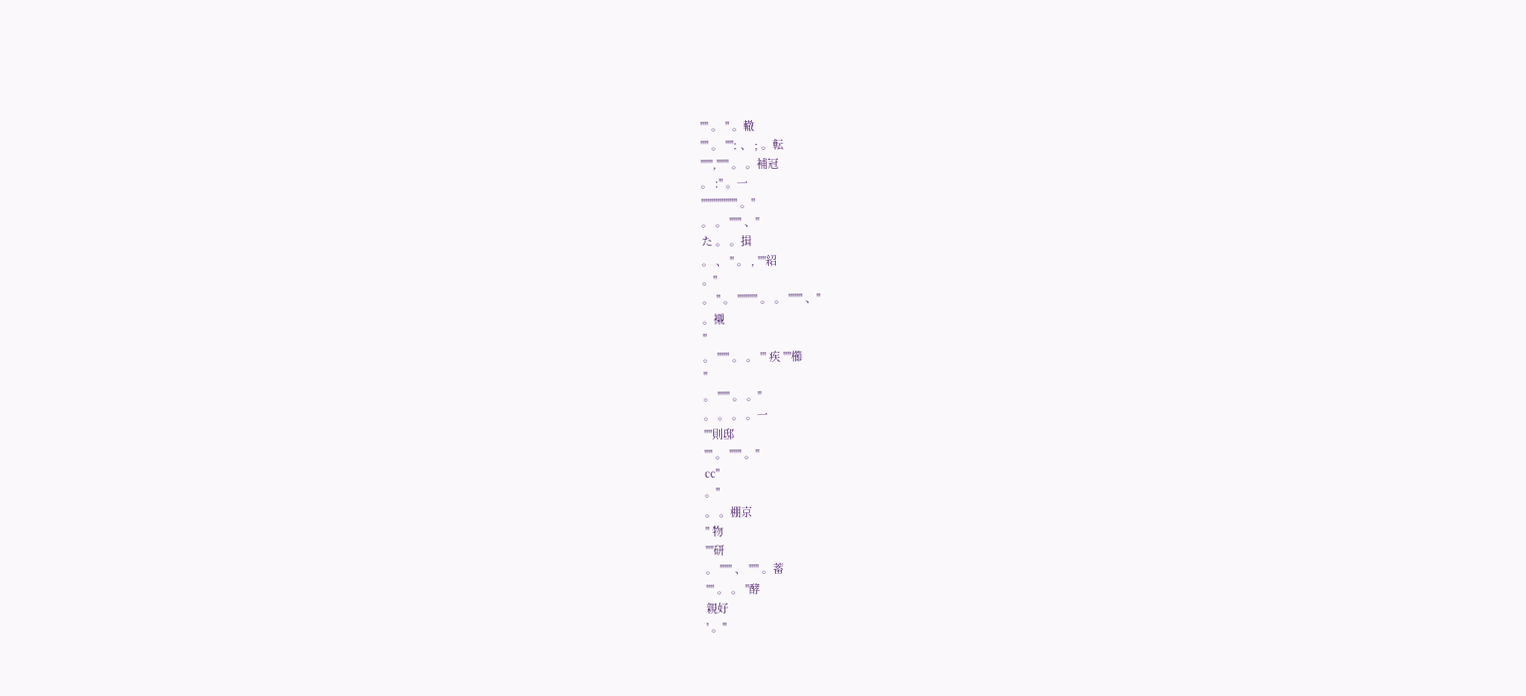"" 。 " 。轍
"" 。 "": 、 ; 。転
""",""" 。 。補冠
。 :" 。一
""""""""" 。"
。 。 """ 、"
た 。 。揖
。 、 " 。 , ""紹
。"
。 " 。 """"" 。 。 '""" 、"
。襯
"
。 """ 。 。 '" 疾 ""櫛
"
。 """ 。 。"
。 。 。 。一
""則邸
"" 。 """ 。"
㏄"
。"
。 。棚京
" 物
""研
。 """ 、 "'" 。蓄
"" 。 。 "酵
親好
' 。"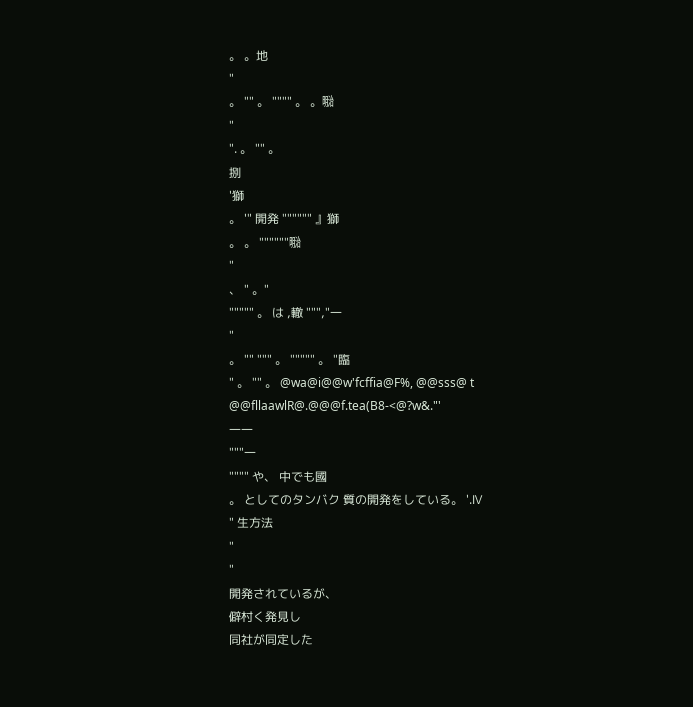。 。地
"
。 "" 。 """" 。 。㍾
"
". 。 "" 。
捌
'獅
。 '" 開発 """""" 』獅
。 。 """"""㍾
"
、 " 。"
""""" 。 は ,轍 ""","一
"
。 "" """ 。 """"" 。 "臨
" 。 "" 。 @wa@i@@w'fcffia@F%, @@sss@ t @@fllaawlR@.@@@f.tea(B8-<@?w&."'
一一
"""一
"""" や、 中でも國
。 としてのタンバク 質の開発をしている。 '.Ⅳ
" 生方法
"
"
開発されているが、
僻村く発見し
同社が同定した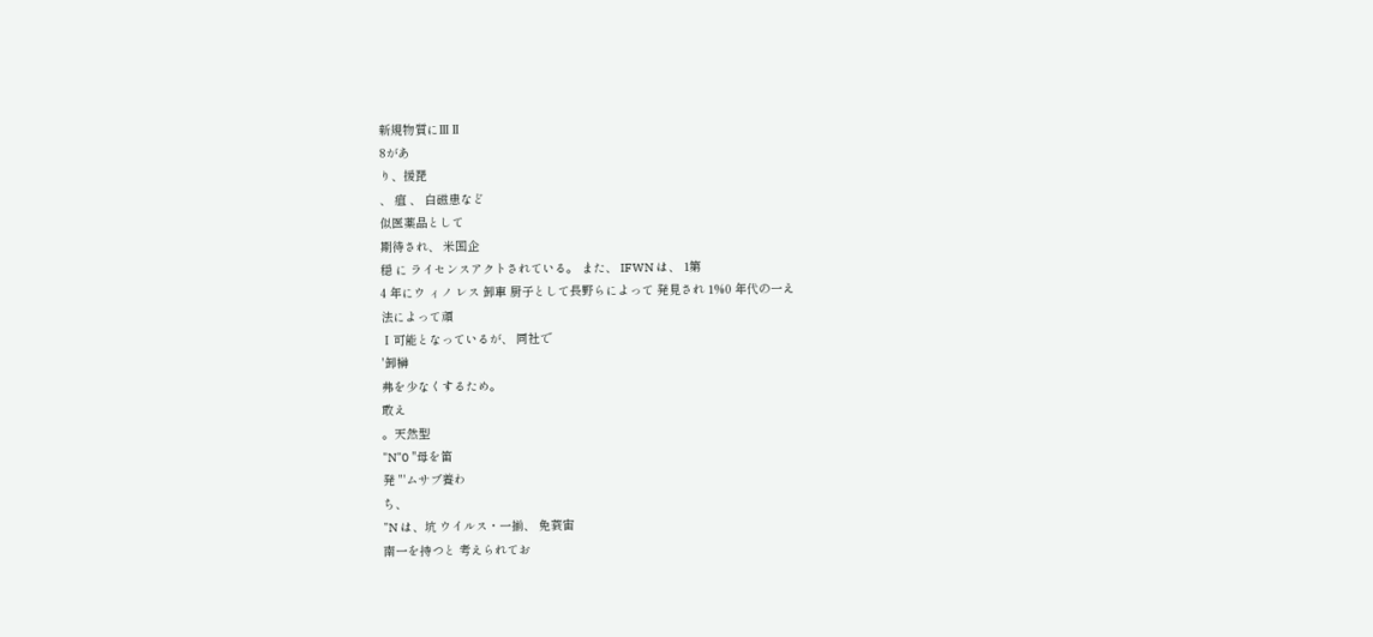新規物質にⅢⅡ
8があ
り、援琵
、 疽 、 白磁患など
似医薬品として
期待され、 米国企
穏 に ライセンスアクトされている。 また、 IFWN は、 1第
4 年にウ ィノ レス 卸車 厨子として長野らによって 発見され 1%0 年代の一え
法によって頑
Ⅰ可能となっているが、 同社で
'卸榊
弗を少なくするため。
敢え
。天然型
"N"0 "母を笛
発 "'ムサブ養わ
ち、
"N は、坑 ウイルス・一揃、 免蓑宙
南一を持つと 考えられてお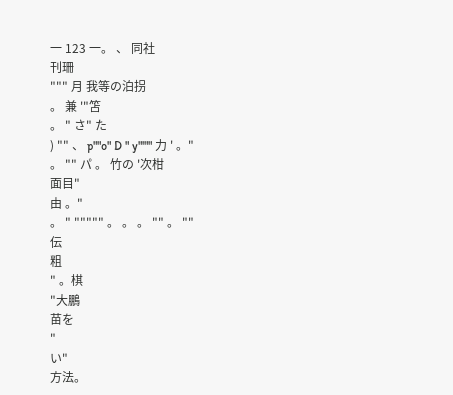一 123 一。 、 同社
刊珊
""" 月 我等の泊拐
。 兼 '"笘
。 " さ" た
) "" 、 p""o" D " y"'"" 力 ' 。"
。 "" パ 。 竹の '次柑
面目"
由 。"
。 " """"" 。 。 。 "" 。 ""
伝
粗
" 。棋
"大鵬
苗を
"
い"
方法。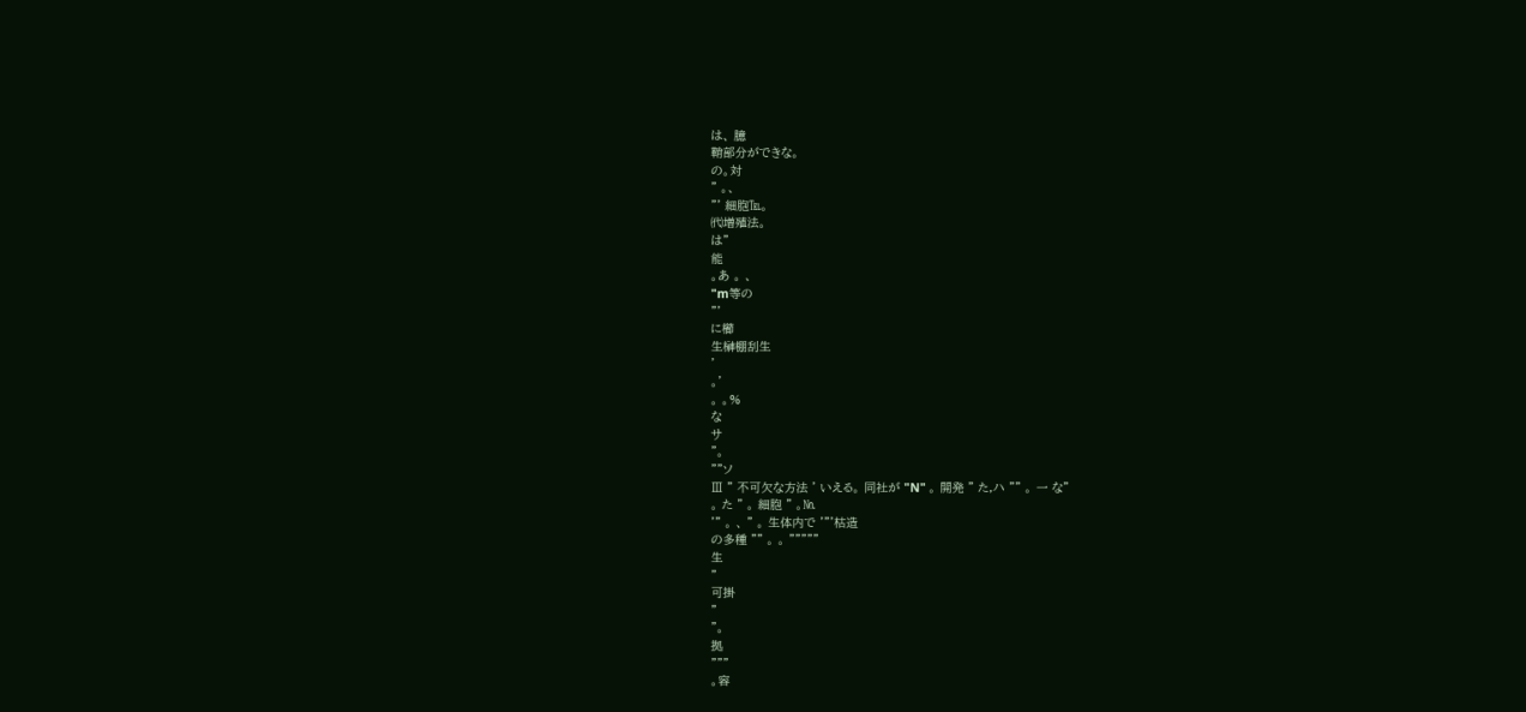は、 臆
鞘部分ができな。
の。対
" 。、
"' 細胞℡。
㈹増殖法。
は"
能
。あ 。 、
"m等の
"'
に櫛
生榊棚刮生
'
。'
。 。%
な
サ
"。
""ソ
Ⅲ " 不可欠な方法 ' いえる。 同社が "N" 。 開発 " た,ハ "" 。 一 な"
。 た " 。 細胞 " 。№
'" 。 、 " 。 生体内で '"'枯造
の多種 "" 。 。 """""
生
"
可掛
"
"。
拠
"""
。容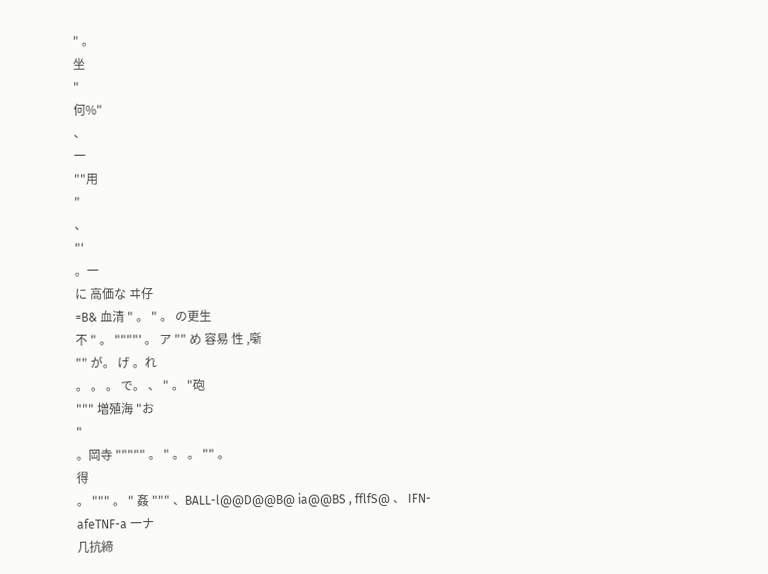" 。
坐
"
何%"
、
一
""用
"
、
"'
。一
に 高価な ヰ仔
=B& 血清 " 。 " 。 の更生
不 " 。 """"' 。 ア "" め 容易 性 ,噺
"" が。 げ 。れ
。 。 。 で。 、 " 。 "砲
""" 増殖海 "お
"
。岡寺 """"" 。 " 。 。 "" 。
得
。 """ 。 " 姦 """ 、BALL-l@@D@@B@ ia@@BS , fflfS@ 、 IFN-afeTNF-a 一ナ
几抗締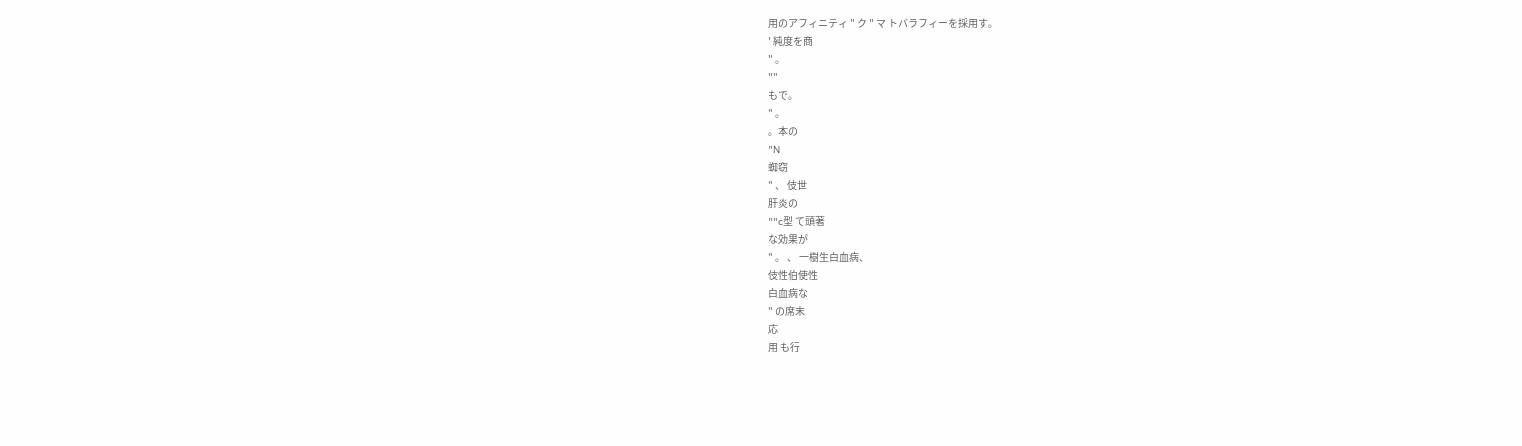用のアフィニティ " ク " マ トバラフィーを採用す。
' 純度を商
" 。
""
もで。
" 。
。本の
"N
蜘窃
" 、 伎世
肝炎の
""c型 て頭著
な効果が
" 。 、 一樹生白血病、
伎性伯使性
白血病な
" の席末
応
用 も行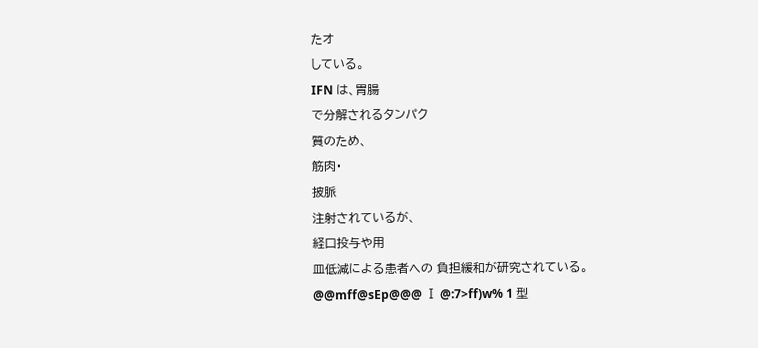たオ
している。
IFN は、胃腸
で分解されるタンパク
質のため、
筋肉・
披脈
注射されているが、
経口投与や用
皿低減による患者への 負担緩和が研究されている。
@@mff@sEp@@@ Ⅰ @:7>ff)w% 1 型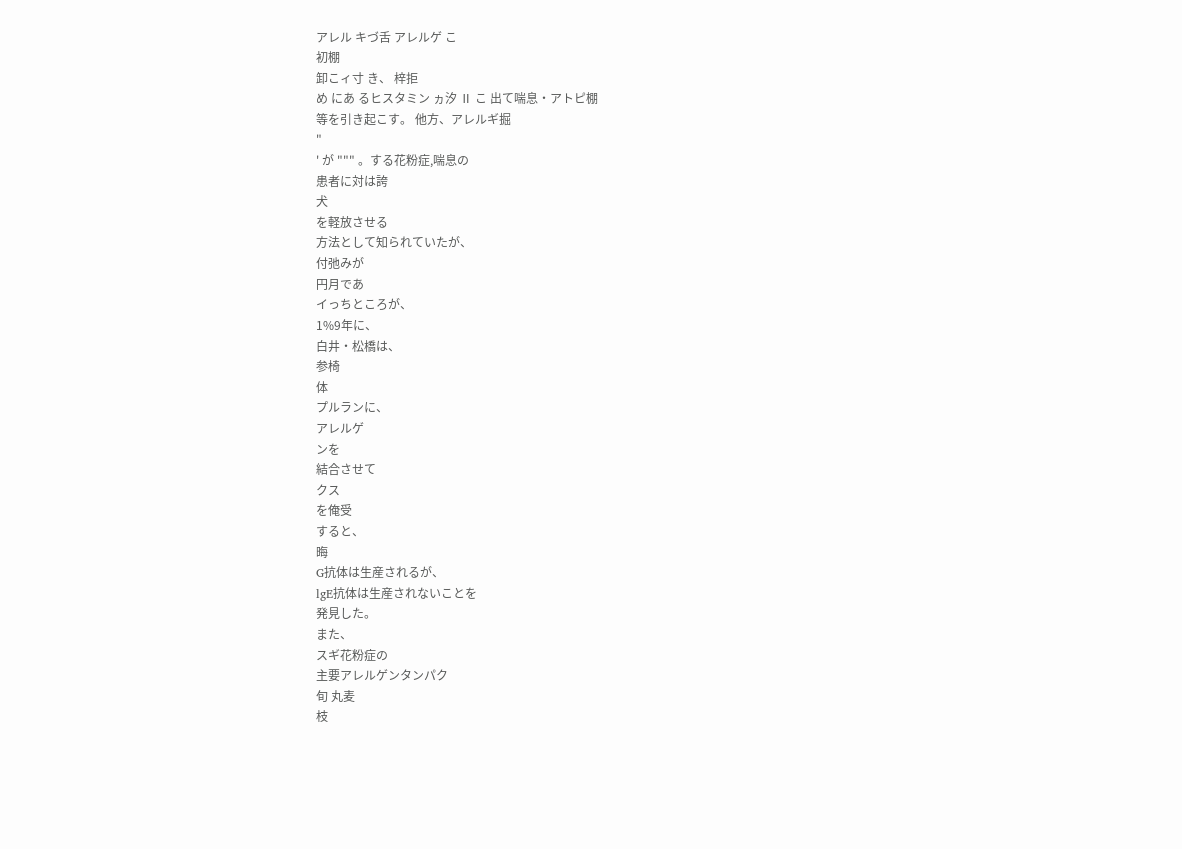アレル キづ舌 アレルゲ こ
初棚
卸こィ寸 き、 梓拒
め にあ るヒスタミン ヵ汐 Ⅱ こ 出て喘息・アトピ棚
等を引き起こす。 他方、アレルギ掘
"
' が """ 。する花粉症,喘息の
患者に対は誇
犬
を軽放させる
方法として知られていたが、
付弛みが
円月であ
イっちところが、
1%9年に、
白井・松橋は、
参椅
体
プルランに、
アレルゲ
ンを
結合させて
クス
を俺受
すると、
晦
G抗体は生産されるが、
lgE抗体は生産されないことを
発見した。
また、
スギ花粉症の
主要アレルゲンタンパク
旬 丸麦
枝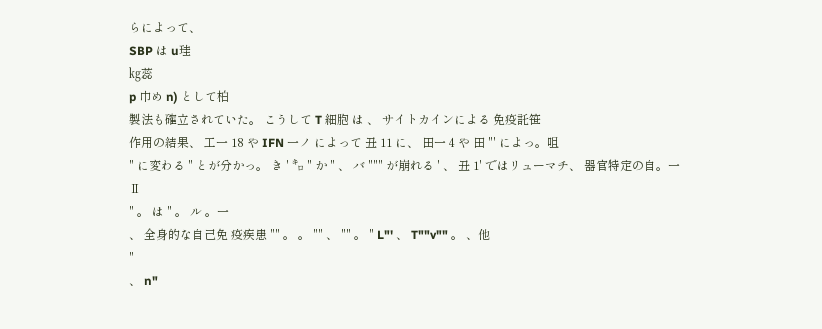らによって、
SBP は u珪
㎏蕊
p 巾め n) として柏
製法も確立されていた。 こうして T 細胞 は 、 サイトカインによる 免疫託笹
作用の結果、 工一 18 や IFN 一ノ によって 丑 11 に、 田一 4 や 田 "' によっ。咀
" に変わる " とが分かっ。 き ' ㌔ " か " 、 バ """ が崩れる ' 、 丑 1' ではリューマチ、 器官特定の自。一
Ⅱ
" 。 は " 。 ル 。一
、 全身的な自己免 疫疾患 "" 。 。 "" 、 "" 。 " L"' 、 T""v"" 。 、他
"
、 n"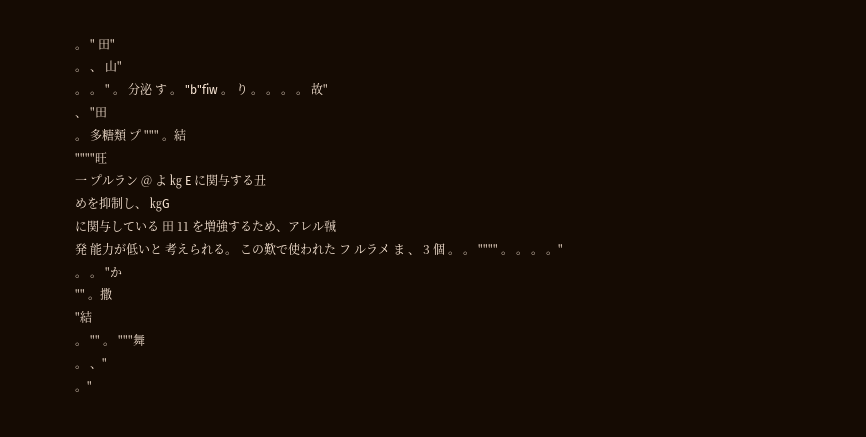。 " 田"
。 、 山"
。 。 " 。 分泌 す 。 "b"fiw 。 り 。 。 。 。 故"
、 "田
。 多糖類 プ """ 。結
""""旺
一 プルラン @ よ ㎏ E に関与する丑
めを抑制し、 ㎏G
に関与している 田 11 を増強するため、アレル㍻
発 能力が低いと 考えられる。 この歎で使われた フ ルラメ ま 、 3 個 。 。 """" 。 。 。 。"
。 。 "か
"" 。撒
"結
。 "" 。 """舞
。 、"
。"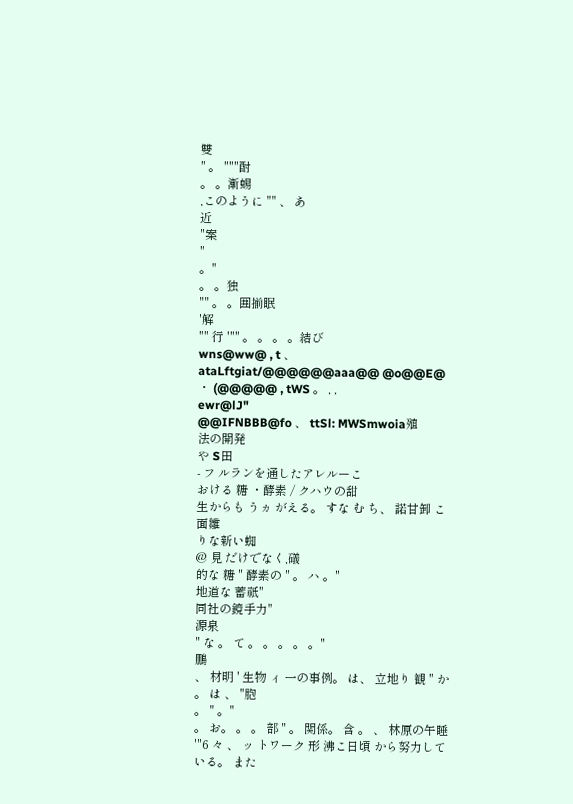雙
" 。 """酎
。 。漸蜴
,このように "" 、 あ
近
"案
"
。"
。 。独
"" 。 。囲揃眠
'解
"" 行 '"" 。 。 。 。結び
wns@ww@ , t 、 ataLftgiat/@@@@@@aaa@@ @o@@E@ ・ (@@@@@ , tWS 。 , ,
ewr@lJ"
@@IFNBBB@fo 、 ttSl: MWSmwoia殖
法の開発
や S田
- フ ルランを通したアレルーこ
おける 糖 ・酵素 / クハウの甜
生からも うヵ がえる。 すな む ち、 諾甘卸 こ面雛
りな新い蜘
@ 見 だけでなく,礒
的な 糖 " 酵素の " 。 ハ 。"
地道な 蓄祇"
同社の鏡手力"
源泉
" な 。 て 。 。 。 。 。"
鵬
、 材明 ' 生物 ィ 一の事例。 は、 立地り 観 " か 。 は 、 "胞
。 " 。"
。 お。 。 。 部 " 。 関係。 含 。 、 林原の午睡 '"6 々 、 ッ トワーク 形 沸こ日頃 から努力している。 また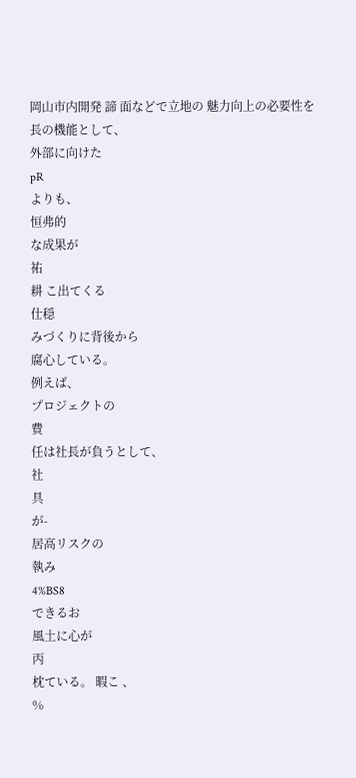岡山市内開発 諦 面などで立地の 魅力向上の必要性を
長の機能として、
外部に向けた
pR
よりも、
恒弗的
な成果が
祐
耕 こ出てくる
仕穏
みづくりに背後から
腐心している。
例えば、
プロジェクトの
費
任は社長が負うとして、
社
具
が-
居高リスクの
執み
4%BS8
できるお
風土に心が
丙
枕ている。 暇こ 、
%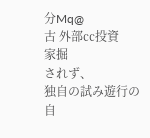分Mq@
古 外部㏄投資
家掘
されず、
独自の試み遊行の
自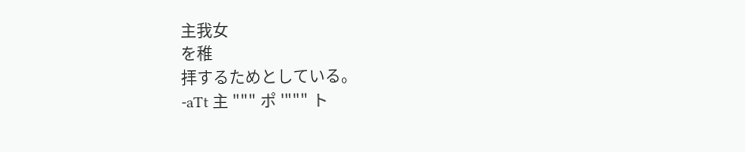主我女
を稚
拝するためとしている。
-aTt 主 """ ポ '""" ト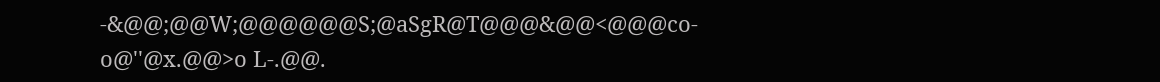-&@@;@@W;@@@@@@S;@aSgR@T@@@&@@<@@@co-o@''@x.@@>o L-.@@.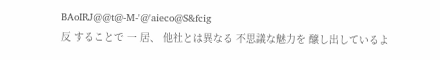BAoIRJ@@t@-M-'@'aieco@S&fcig
反 することで 一 居、 他社とは異なる 不思議な魅力を 醸し出しているよ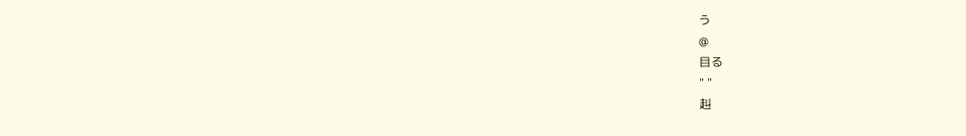う
@
目る
" "
赳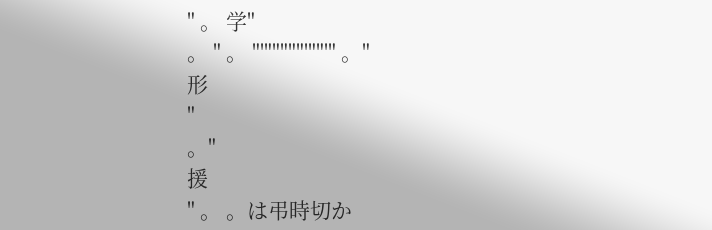" 。 学"
。 " 。 "'"""""'""'" 。"
形
"
。"
援
" 。 。は弔時切か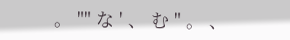。 "" な ' 、 む " 。 、